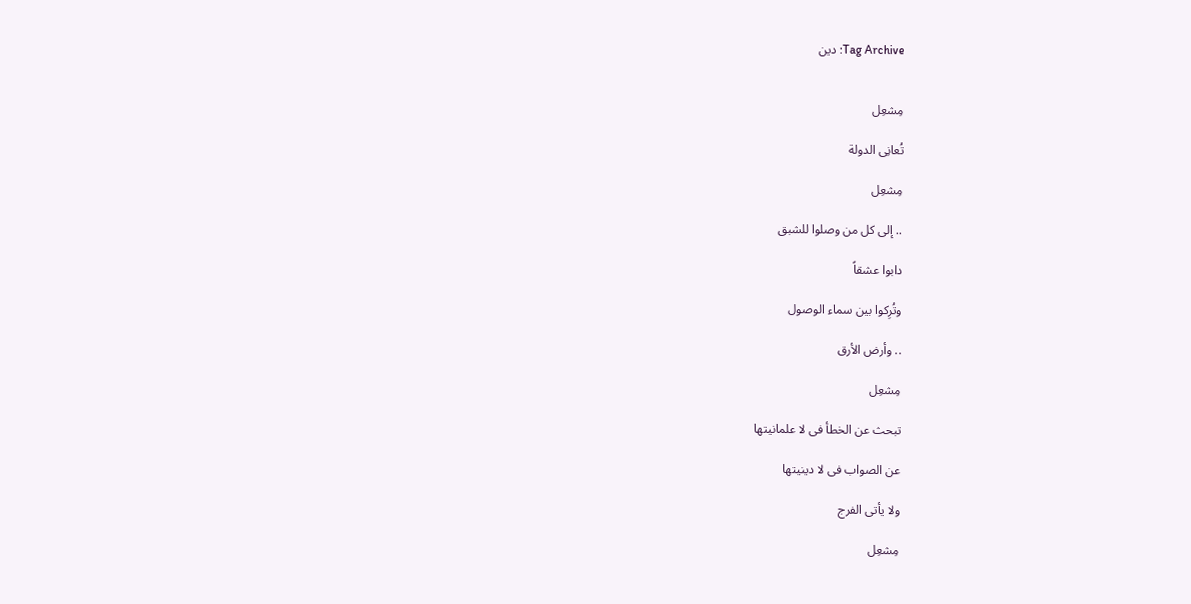Tag Archive: دين


مِشعِل

تُعانِى الدولة

مِشعِل

.. إلى كل من وصلوا للشبق

دابوا عشقاً

وتُرِكوا بين سماء الوصول

.. وأرض الأرق

مِشعِل

تبحث عن الخطأ فى لا علمانيتها

عن الصواب فى لا دينيتها

ولا يأتى الفرج

مِشعِل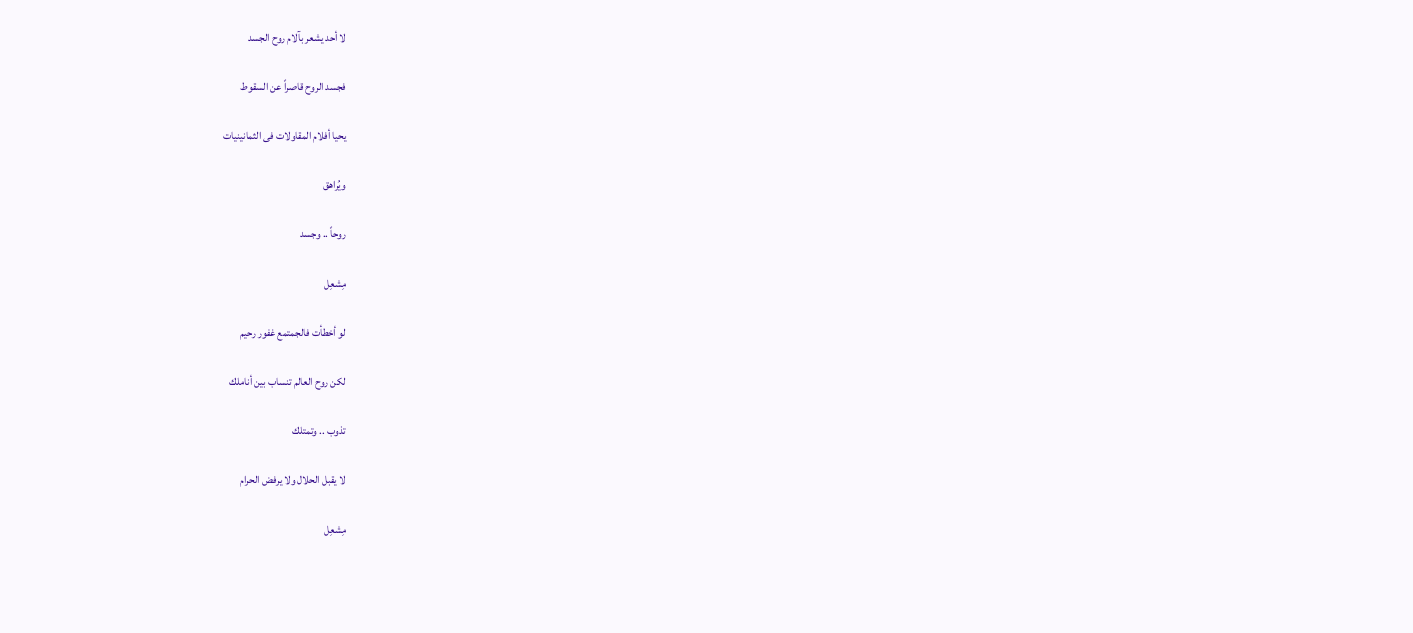لا أحد يشعر بآلام روح الجسد

فجسد الروح قاصراً عن السقوط

يحيا أفلام المقاولات فى الثمانينيات

ويُراهق

روحاً .. وجسد

مِشعِل

لو أخطأت فالجمتمع غفور رحيم

لكن روح العالم تنساب بين أناملك

تذوب .. وتمتلك

لا يقبل الحلال ولا يرفض الحرام

مِشعِل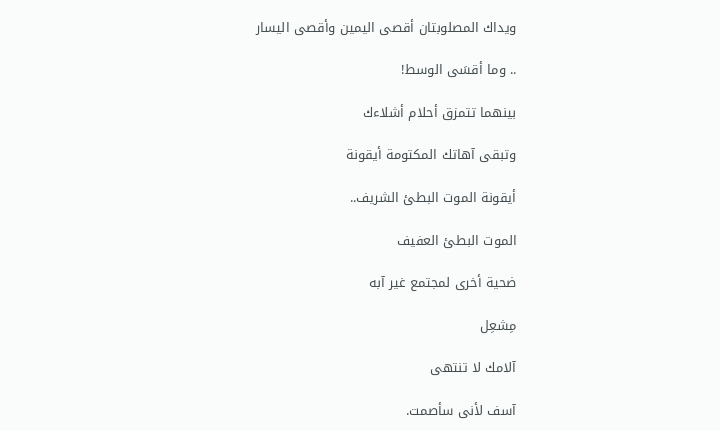ويداك المصلوبتان أقصى اليمين وأقصى اليسار

.. وما أقسَى الوسط!

بينهما تتمزق أحلام أشلاءك

وتبقى آهاتك المكتومة أيقونة

أيقونة الموت البطئ الشريف..

الموت البطئ العفيف

ضحية أخرى لمجتمع غير آبه

مِشعِل

آلامك لا تنتهى

آسف لأنى سأصمت.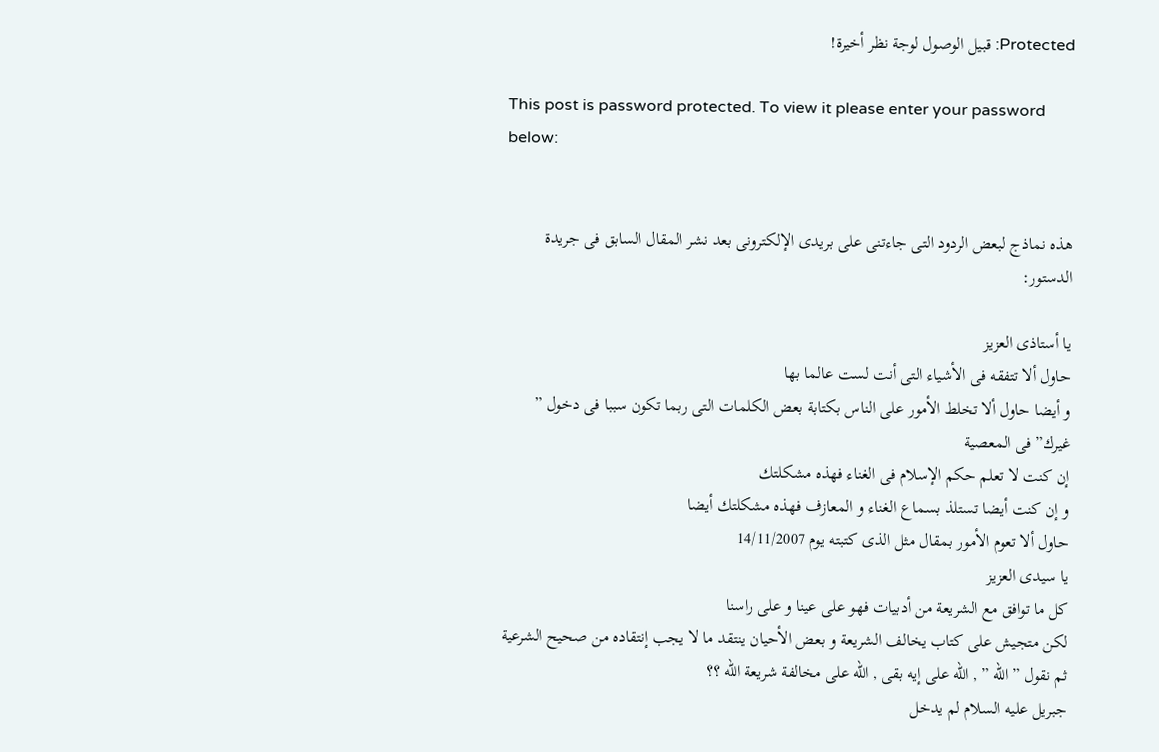Protected: قبيل الوصول لوجة نظر أخيرة!

This post is password protected. To view it please enter your password below:


هذه نماذج لبعض الردود التى جاءتنى على بريدى الإلكترونى بعد نشر المقال السابق فى جريدة  الدستور:

يا أستاذى العزيز
حاول ألا تتفقه فى الأشياء التى أنت لست عالما بها
و أيضا حاول ألا تخلط الأمور على الناس بكتابة بعض الكلمات التى ربما تكون سببا فى دخول ” غيرك” فى المعصية
إن كنت لا تعلم حكم الإسلام فى الغناء فهذه مشكلتك
و إن كنت أيضا تستلذ بسماع الغناء و المعازف فهذه مشكلتك أيضا
حاول ألا تعوم الأمور بمقال مثل الذى كتبته يوم 14/11/2007
يا سيدى العزيز
كل ما توافق مع الشريعة من أدبيات فهو على عينا و على راسنا
لكن متجيش على كتاب يخالف الشريعة و بعض الأحيان ينتقد ما لا يجب إنتقاده من صحيح الشرعية ثم نقول ” الله ” , الله على إيه بقى , الله على مخالفة شريعة الله ؟؟
جبريل عليه السلام لم يدخل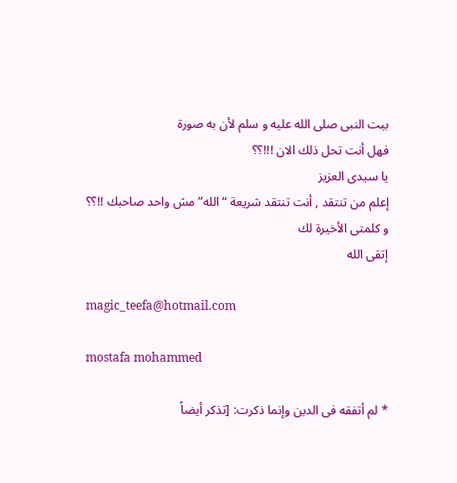بيت النبى صلى الله عليه و سلم لأن به صورة
فهل أنت تحل ذلك الان !!!؟؟
يا سيدى العزيز
إعلم من تنتقد , أنت تنتقد شريعة “الله” مش واحد صاحبك !!؟؟
و كلمتى الأخيرة لك
إتقى الله

magic_teefa@hotmail.com

mostafa mohammed

* لم أتفقه فى الدين وإنما ذكرت: [تذكر أيضاً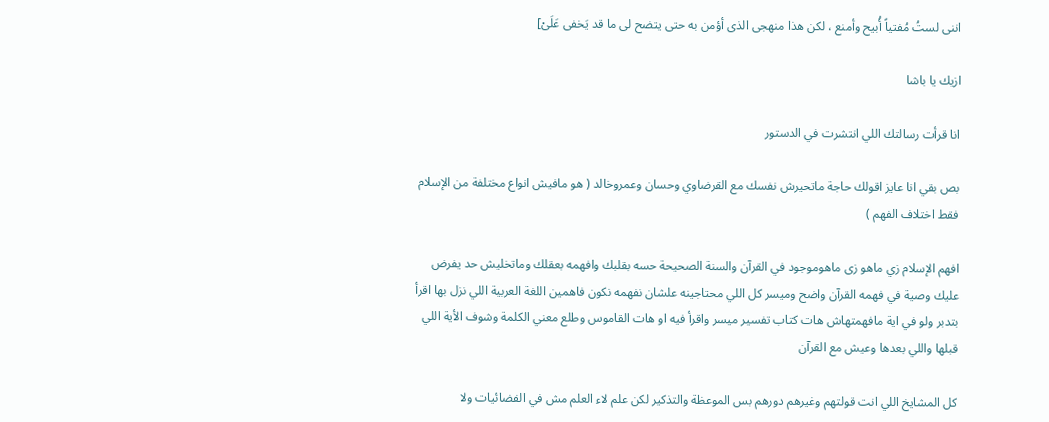اننى لستُ مُفتياً أُبيح وأمنع ، لكن هذا منهجى الذى أؤمن به حتى يتضح لى ما قد يَخفى عَلَىْ]

ازيك يا باشا

انا قرأت رسالتك اللي انتشرت في الدستور

بص بقي انا عايز اقولك حاجة ماتحيرش نفسك مع القرضاوي وحسان وعمروخالد ( هو مافيش انواع مختلفة من الإسلام فقط اختلاف الفهم )

افهم الإسلام زي ماهو زى ماهوموجود في القرآن والسنة الصحيحة حسه بقلبك وافهمه بعقلك وماتخليش حد يفرض عليك وصية في فهمه القرآن واضح وميسر كل اللي محتاجينه علشان نفهمه نكون فاهمين اللغة العربية اللي نزل بها اقرأ بتدبر ولو في اية مافهمتهاش هات كتاب تفسير ميسر واقرأ فيه او هات القاموس وطلع معني الكلمة وشوف الأية اللي قبلها واللي بعدها وعيش مع القرآن

كل المشايخ اللي انت قولتهم وغيرهم دورهم بس الموعظة والتذكير لكن علم لاء العلم مش في الفضائيات ولا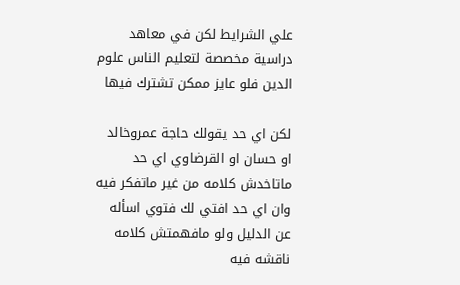علي الشرايط لكن في معاهد دراسية مخصصة لتعليم الناس علوم الدين فلو عايز ممكن تشترك فيها

لكن اي حد يقولك حاجة عمروخالد او حسان او القرضاوي اي حد ماتاخدش كلامه من غير ماتفكر فيه وان اي حد افتي لك فتوي اسأله عن الدليل ولو مافهمتش كلامه ناقشه فيه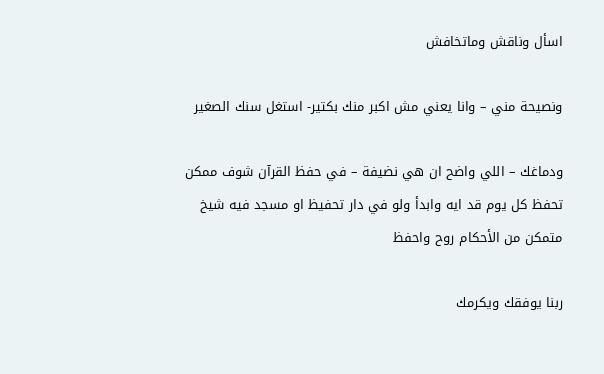اسأل وناقش وماتخافش

ونصيحة مني – وانا يعني مش اكبر منك بكتير- استغل سنك الصغير

ودماغك – اللي واضح ان هي نضيفة – في حفظ القرآن شوف ممكن تحفظ كل يوم قد ايه وابدأ ولو في دار تحفيظ او مسجد فيه شيخ متمكن من الأحكام روح واحفظ

ربنا يوفقك ويكرمك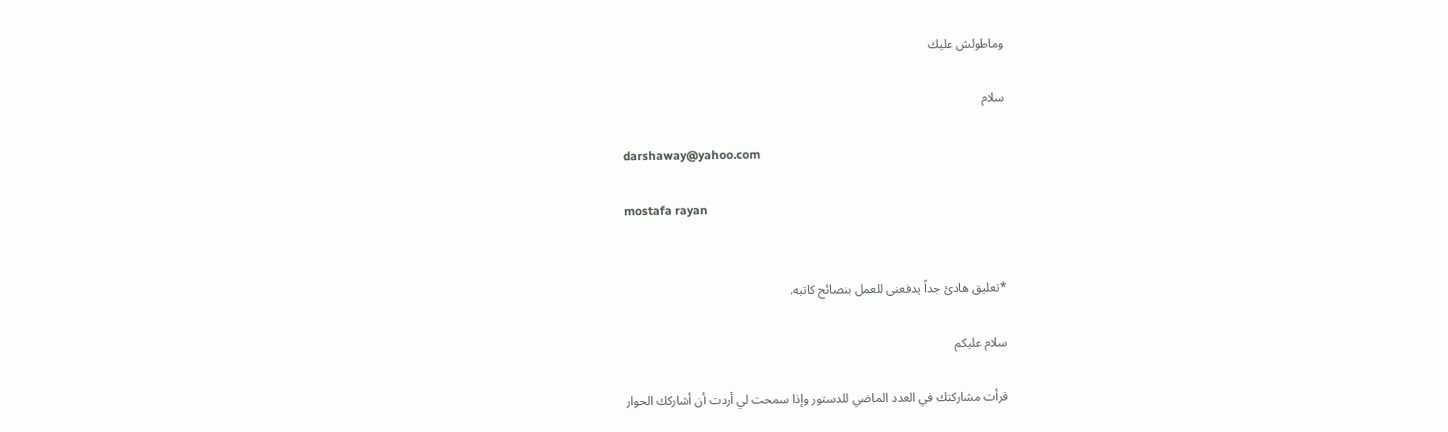وماطولش عليك

سلام

darshaway@yahoo.com

mostafa rayan


*تعليق هادئ جداً يدفعنى للعمل بنصائح كاتبه.

سلام عليكم

قرأت مشاركتك في العدد الماضي للدستور وإذا سمحت لي أردت أن أشاركك الحوار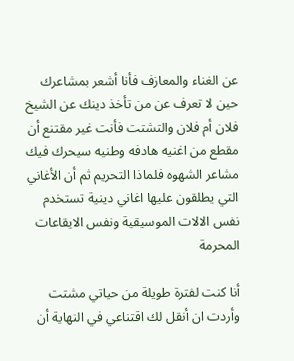عن الغناء والمعازف فأنا أشعر بمشاعرك حين لا تعرف عن من تأخذ دينك عن الشيخ فلان أم فلان والتشتت فأنت غير مقتنع أن مقطع من اغنيه هادفه وطنيه سيحرك فيك مشاعر الشهوه فلماذا التحريم ثم أن الأغاني التي يطلقون عليها اغاني دينية تستخدم نفس الالات الموسيقية ونفس الايقاعات المحرمة

أنا كنت لفترة طويلة من حياتي مشتت وأردت ان أنقل لك اقتناعي في النهاية أن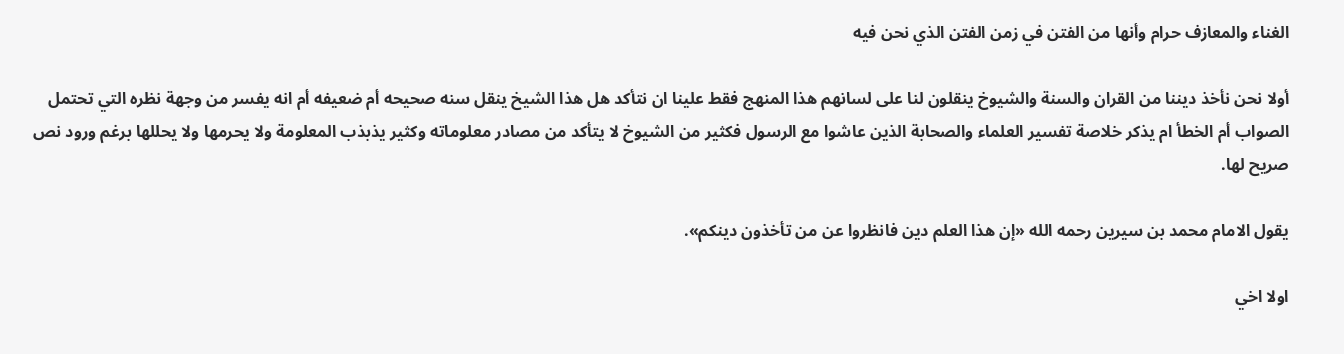الغناء والمعازف حرام وأنها من الفتن في زمن الفتن الذي نحن فيه

أولا نحن نأخذ ديننا من القران والسنة والشيوخ ينقلون لنا على لسانهم هذا المنهج فقط علينا ان نتأكد هل هذا الشيخ ينقل سنه صحيحه أم ضعيفه أم انه يفسر من وجهة نظره التي تحتمل الصواب أم الخطأ ام يذكر خلاصة تفسير العلماء والصحابة الذين عاشوا مع الرسول فكثير من الشيوخ لا يتأكد من مصادر معلوماته وكثير يذبذب المعلومة ولا يحرمها ولا يحللها برغم ورود نص صريح لها.

يقول الامام محمد بن سيرين رحمه الله «إن هذا العلم دين فانظروا عن من تأخذون دينكم».

اولا اخي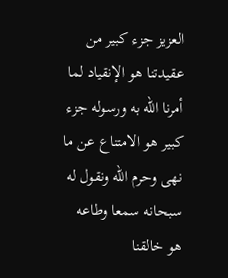العزيز جزء كبير من عقيدتنا هو الإنقياد لما أمرنا الله به ورسوله جزء كبير هو الامتناع عن ما نهى وحرم الله ونقول له سبحانه سمعا وطاعه هو خالقنا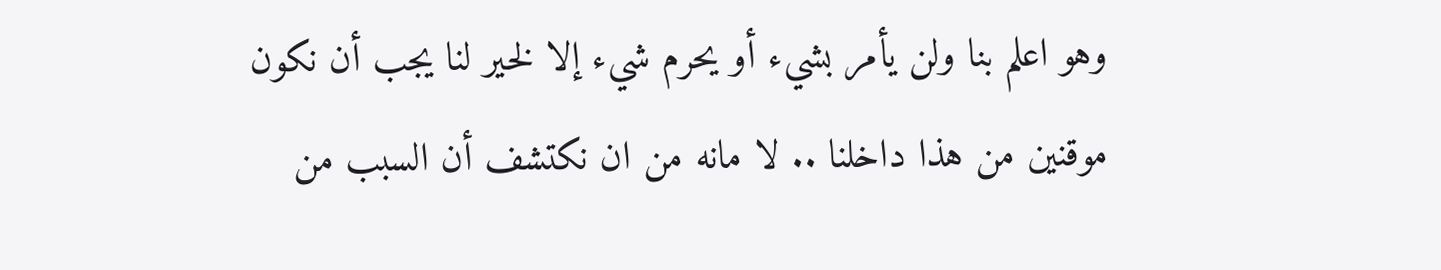وهو اعلم بنا ولن يأمر بشيء أو يحرم شيء إلا لخير لنا يجب أن نكون موقنين من هذا داخلنا .. لا مانه من ان نكتشف أن السبب من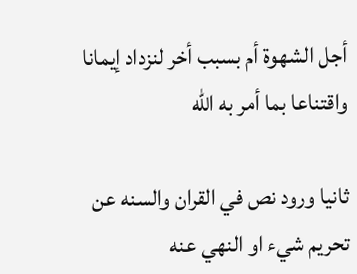أجل الشهوة أم بسبب أخر لنزداد إيمانا واقتناعا بما أمر به الله

ثانيا ورود نص في القران والسنه عن تحريم شيء او النهي عنه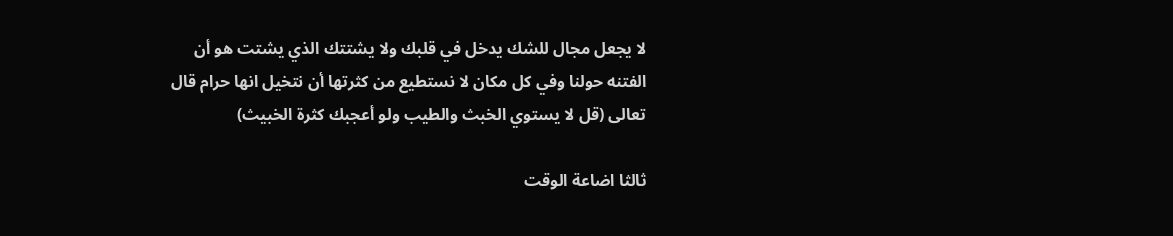لا يجعل مجال للشك يدخل في قلبك ولا يشتتك الذي يشتت هو أن الفتنه حولنا وفي كل مكان لا نستطيع من كثرتها أن نتخيل انها حرام قال تعالى (قل لا يستوي الخبث والطيب ولو أعجبك كثرة الخبيث)

ثالثا اضاعة الوقت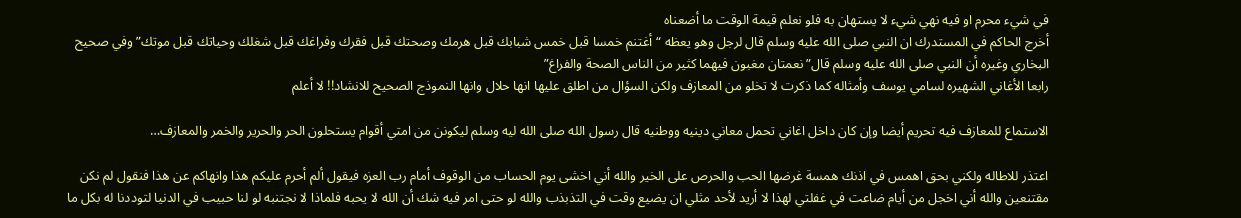في شيء محرم او فيه نهي شيء لا يستهان به فلو نعلم قيمة الوقت ما أضعناه
أخرج الحاكم في المستدرك ان النبي صلى الله عليه وسلم قال لرجل وهو يعظه “أغتنم خمسا قبل خمس شبابك قبل هرمك وصحتك قبل فقرك وفراغك قبل شغلك وحياتك قبل موتك” وفي صحيح البخاري وغيره أن النبي صلى الله عليه وسلم قال”نعمتان مغبون فيهما كثير من الناس الصحة والفراغ”
رابعا الأغاني الشهيره لسامي يوسف وأمثاله كما ذكرت لا تخلو من المعازف ولكن السؤال من اطلق عليها انها حلال وانها النموذج الصحيح للانشاد!! لا أعلم

الاستماع للمعازف فيه تحريم أيضا وإن كان داخل اغاني تحمل معاني دينيه ووطنيه قال رسول الله صلى الله ليه وسلم ليكونن من امتي أقوام يستحلون الحر والحرير والخمر والمعازف…

اعتذر للاطاله ولكني بحق اهمس في اذنك همسة غرضها الحب والحرص على الخير والله أني اخشى يوم الحساب من الوقوف أمام رب العزه فيقول ألم أحرم عليكم هذا وانهاكم عن هذا فنقول لم نكن مقتنعين والله أني اخجل من أيام ضاعت في غفلتي لهذا لا أريد لأحد مثلي ان يضيع وقت في التذبذب والله لو حتى امر فيه شك أن الله لا يحبه فلماذا لا نجتنبه لو لنا حبيب في الدنيا لتوددنا له بكل ما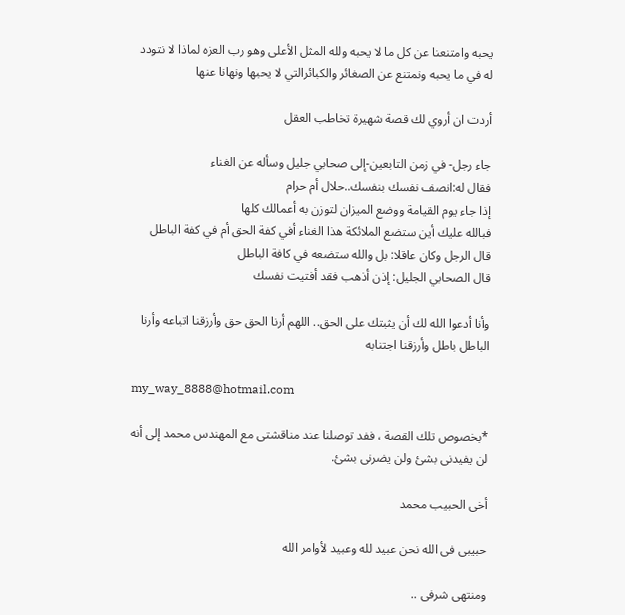يحبه وامتنعنا عن كل ما لا يحبه ولله المثل الأعلى وهو رب العزه لماذا لا نتودد له في ما يحبه ونمتنع عن الصغائر والكبائرالتي لا يحبها ونهانا عنها

أردت ان أروي لك قصة شهيرة تخاطب العقل

جاء رجل- في زمن التابعين-إلى صحابي جليل وسأله عن الغناء
فقال له:انصف نفسك بنفسك..حلال أم حرام
إذا جاء يوم القيامة ووضع الميزان لتوزن به أعمالك كلها
فبالله عليك أين ستضع الملائكة هذا الغناء أفي كفة الحق أم في كفة الباطل
قال الرجل وكان عاقلا: بل والله ستضعه في كافة الباطل
قال الصحابي الجليل: إذن أذهب فقد أفتيت نفسك

وأنا أدعوا الله لك أن يثبتك على الحق.. اللهم أرنا الحق حق وأرزقنا اتباعه وأرنا الباطل باطل وأرزقنا اجتنابه

my_way_8888@hotmail.com

*بخصوص تلك القصة ، ففد توصلنا عند مناقشتى مع المهندس محمد إلى أنه لن يفيدنى بشئ ولن يضرنى بشئ.

أخى الحبيب محمد

حبيبى فى الله نحن عبيد لله وعبيد لأوامر الله

ومنتهى شرفى ..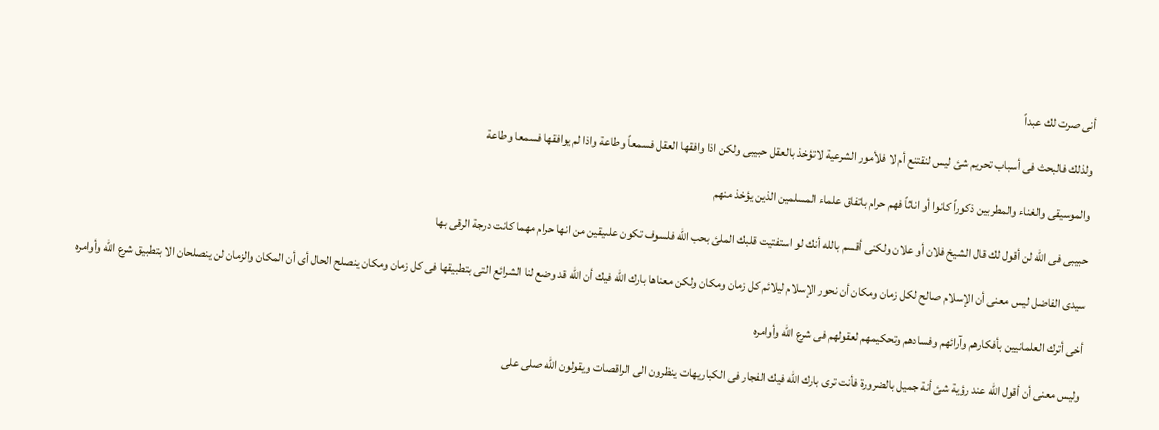أنى صرت لك عبداً

ولذلك فالبحث فى أسباب تحريم شئ ليس لنقتنع أم لا فلأمور الشرعية لاتؤخذ بالعقل حبيبى ولكن اذا وافقها العقل فسمعاً وطاعة واذا لم يوافقها فسمعا وطاعة

والموسيقى والغناء والمطربين ذكوراً كانوا أو اناثاً فهم حرام باتفاق علماء المسلمين الذين يؤخذ منهم

حبيبى فى الله لن أقول لك قال الشيخ فلان أو علان ولكنى أقسم بالله أنك لو استفتيت قلبك الملئ بحب الله فلسوف تكون علىيقين من انها حرام مهما كانت درجة الرقى بها

سيدى الفاضل ليس معنى أن الإسلام صالح لكل زمان ومكان أن نحور الإسلام ليلائم كل زمان ومكان ولكن معناها بارك الله فيك أن الله قد وضع لنا الشرائع التى بتطبيقها فى كل زمان ومكان ينصلح الحال أى أن المكان والزمان لن ينصلحان الا بتطبيق شرع الله وأوامره

أخى أترك العلمانيين بأفكارهم وآرائهم وفسادهم وتحكيمهم لعقولهم فى شرع الله وأوامره

وليس معنى أن أقول الله عند رؤية شئ أنة جميل بالضرورة فأنت ترى بارك الله فيك الفجار فى الكباريهات ينظرون الى الراقصات ويقولون الله صلى على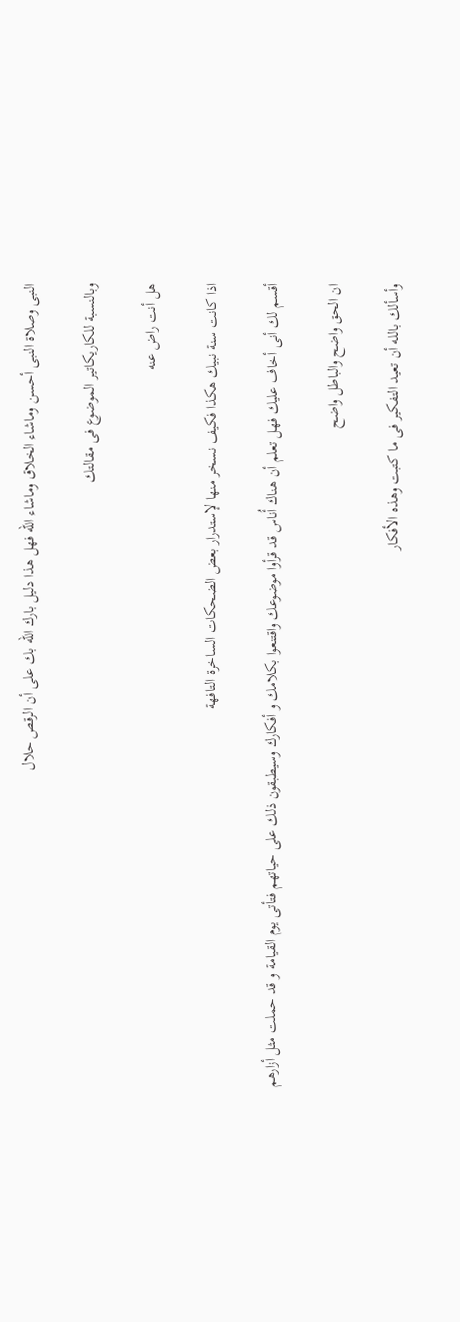النبى وصلاة النبى أحسن وماشاء الخلاق وماشاء الله فهل هذا دليل بارك الله بك على أن الرقص حلال

وبالنسبة للكاريكاتير الموضوع فى مقالتك

هل أنت راض عنه

اذا كانت سنة نبيك هكذا فكيف نسخر منها لإستدرار بعض الضحكات الساخرة التافهة

أقسم لك أنى أخاف عليك فهل تعلم أن هناك أُناس قد قرأوا موضوعك واقتنعوا بكلامك و أفكارك وسيطبقون ذلك على حياتهم فتأتى يوم القيامة و قد حملت مثل أزارهم

ان الحق واضح والباطل واضح

وأسألك بالله أن تعيد التفكير فى ما كتبت وهذه الأفكار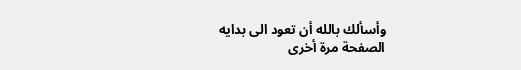وأسألك بالله أن تعود الى بدايه الصفحة مرة أخرى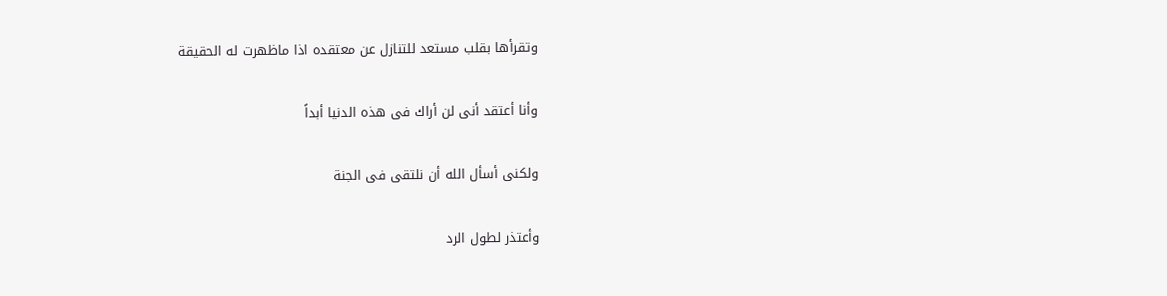وتقرأها بقلب مستعد للتنازل عن معتقده اذا ماظهرت له الحقيقة

وأنا أعتقد أنى لن أراك فى هذه الدنيا أبداً

ولكنى أسأل الله أن نلتقى فى الجنة

وأعتذر لطول الرد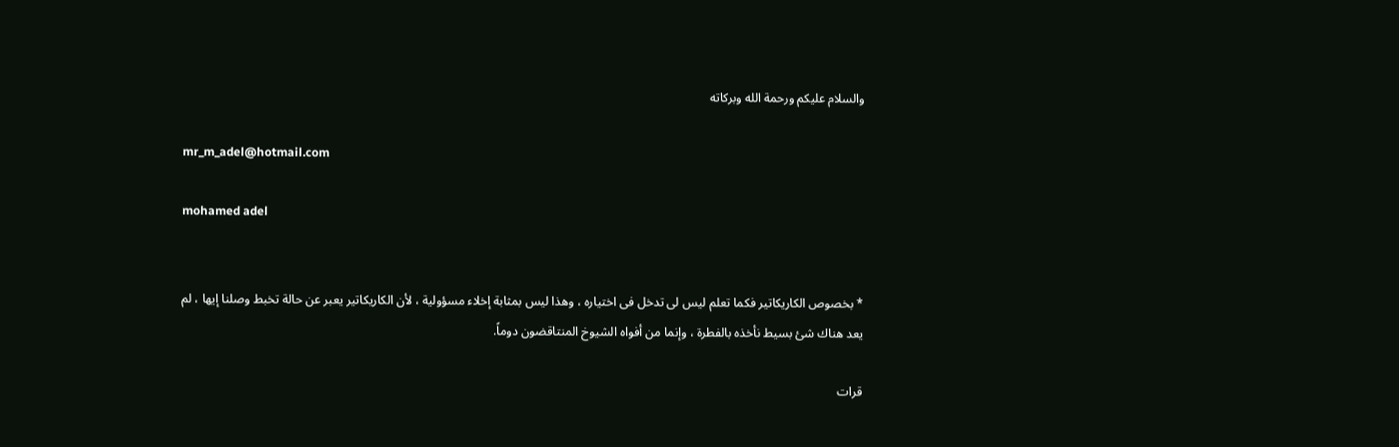والسلام عليكم ورحمة الله وبركاته

mr_m_adel@hotmail.com

mohamed adel


* بخصوص الكاريكاتير فكما تعلم ليس لى تدخل فى اختياره ، وهذا ليس بمثابة إخلاء مسؤولية ، لأن الكاريكاتير يعبر عن حالة تخبط وصلنا إيها ، لم يعد هناك شئ بسيط نأخذه بالفطرة ، وإنما من أفواه الشيوخ المنتاقضون دوماً.

قرات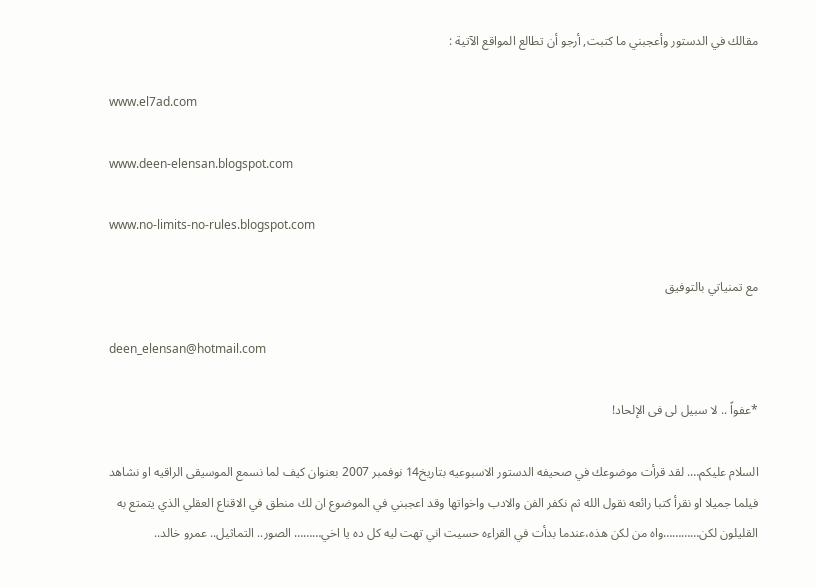مقالك في الدستور وأعجبني ما كتبت, أرجو أن تطالع المواقع الآتية :

www.el7ad.com

www.deen-elensan.blogspot.com

www.no-limits-no-rules.blogspot.com

مع تمنياتي بالتوفيق

deen_elensan@hotmail.com

*عفواً .. لا سبيل لى فى الإلحاد!

السلام عليكم…. لقد قرأت موضوعك في صحيفه الدستور الاسبوعيه بتاريخ14 نوفمبر 2007 بعنوان كيف لما نسمع الموسيقى الراقيه او نشاهد فيلما جميلا او نقرأ كتبا رائعه نقول الله ثم نكفر الفن والادب واخواتها وقد اعجبني في الموضوع ان لك منطق في الاقناع العقلي الذي يتمتع به القليلون لكن…………واه من لكن هذه،عندما بدأت في القراءه حسيت اني تهت ليه كل ده يا اخي……… الصور.. التماثيل.. عمرو خالد..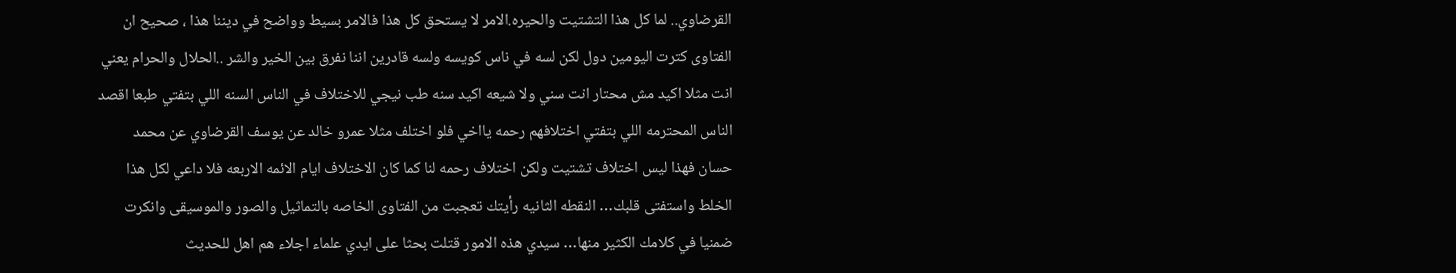القرضاوي.. لما كل هذا التشتيت والحيره.الامر لا يستحق كل هذا فالامر بسيط وواضح في ديننا هذا ، صحيح ان الفتاوى كترت اليومين دول لكن لسه في ناس كويسه ولسه قادرين اننا نفرق بين الخير والشر ..الحلال والحرام يعني انت مثلا اكيد مش محتار انت سني ولا شيعه اكيد سنه طب نيجي للاختلاف في الناس السنه اللي بتفتي طبعا اقصد الناس المحترمه اللي بتفتي اختلافهم رحمه يااخي فلو اختلف مثلا عمرو خالد عن يوسف القرضاوي عن محمد حسان فهذا ليس اختلاف تشتيت ولكن اختلاف رحمه لنا كما كان الاختلاف ايام الائمه الاربعه فلا داعي لكل هذا الخلط واستفتى قلبك… النقطه الثانيه رأيتك تعجبت من الفتاوى الخاصه بالتماثيل والصور والموسيقى وانكرت ضمنيا في كلامك الكثير منها… سيدي هذه الامور قتلت بحثا على ايدي علماء اجلاء هم اهل للحديث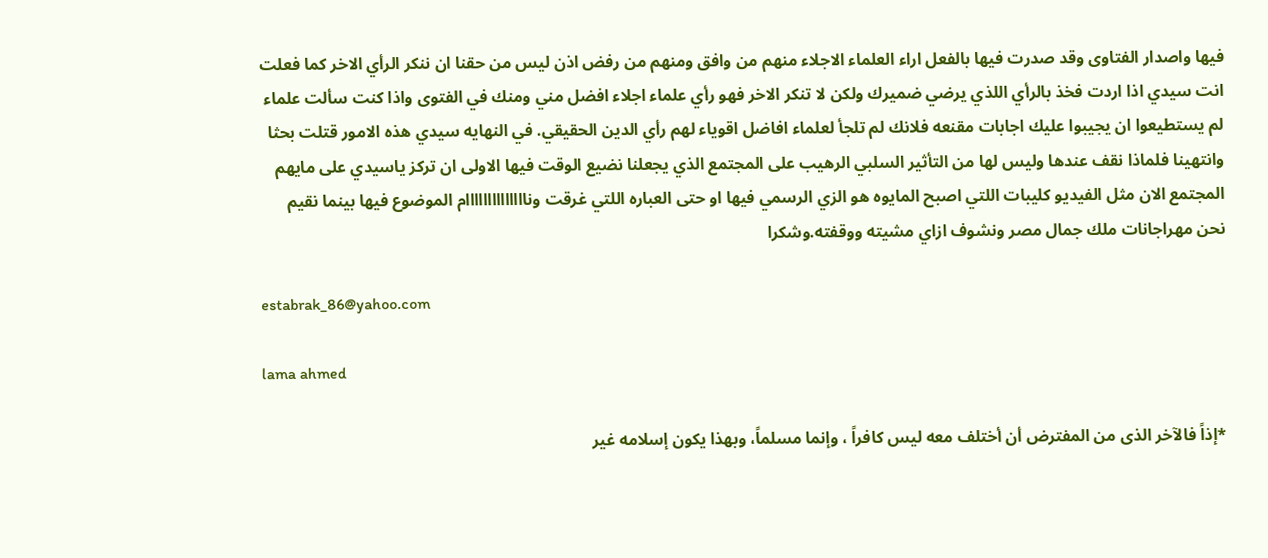فيها واصدار الفتاوى وقد صدرت فيها بالفعل اراء العلماء الاجلاء منهم من وافق ومنهم من رفض اذن ليس من حقنا ان ننكر الرأي الاخر كما فعلت انت سيدي اذا اردت فخذ بالرأي اللذي يرضي ضميرك ولكن لا تنكر الاخر فهو رأي علماء اجلاء افضل مني ومنك في الفتوى واذا كنت سألت علماء لم يستطيعوا ان يجيبوا عليك اجابات مقنعه فلانك لم تلجأ لعلماء افاضل اقوياء لهم رأي الدين الحقيقي. في النهايه سيدي هذه الامور قتلت بحثا وانتهينا فلماذا نقف عندها وليس لها من التأثير السلبي الرهيب على المجتمع الذي يجعلنا نضيع الوقت فيها الاولى ان تركز ياسيدي على مايهم المجتمع الان مثل الفيديو كليبات اللتي اصبح المايوه هو الزي الرسمي فيها او حتى العباره اللتي غرقت وناااااااااااااام الموضوع فيها بينما نقيم نحن مهراجانات ملك جمال مصر ونشوف ازاي مشيته ووقفته.وشكرا

estabrak_86@yahoo.com

lama ahmed

*إذاً فالآخر الذى من المفترض أن أختلف معه ليس كافراً ، وإنما مسلماً، وبهذا يكون إسلامه غير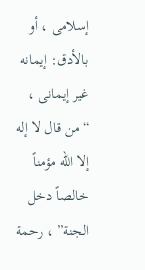إسلامى ، أو بالأدق: إيمانه غير إيمانى ، “من قال لا إله إلا الله مؤمناً خالصاً دخل الجنة” ، رحمة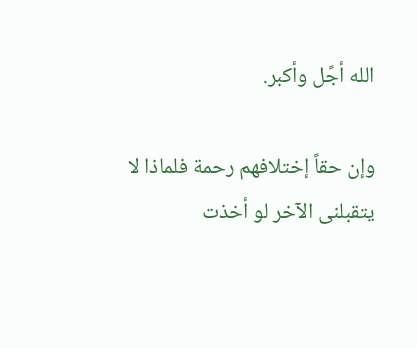الله أجًل وأكبر.

وإن حقاً إختلافهم رحمة فلماذا لا يتقبلنى الآخر لو أخذت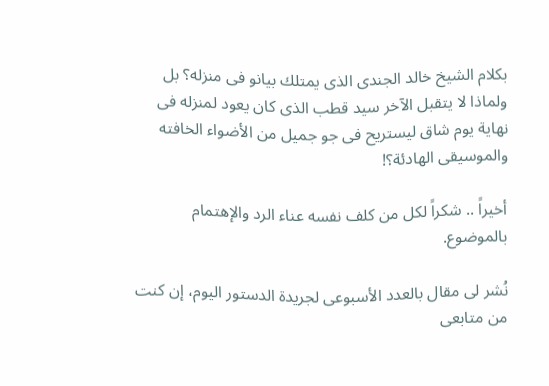بكلام الشيخ خالد الجندى الذى يمتلك بيانو فى منزله؟ بل ولماذا لا يتقبل الآخر سيد قطب الذى كان يعود لمنزله فى نهاية يوم شاق ليستريح فى جو جميل من الأضواء الخافته والموسيقى الهادئة؟!

أخيراً .. شكراً لكل من كلف نفسه عناء الرد والإهتمام بالموضوع.

نُشر لى مقال بالعدد الأسبوعى لجريدة الدستور اليوم، إن كنت من متابعى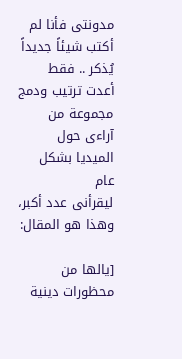مدونتى فأنا لم أكتب شيئاً جديداً يُذكر .. فقط أعدت ترتيب ودمج مجموعة من آراءى حول الميديا بشكل عام
ليقرأنى عدد أكبر، وهذا هو المقال:

[يالها من محظورات دينية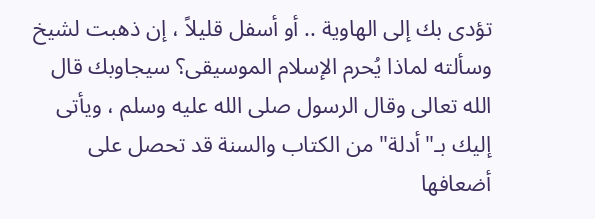تؤدى بك إلى الهاوية .. أو أسفل قليلاً ، إن ذهبت لشيخ وسألته لماذا يُحرم الإسلام الموسيقى؟ سيجاوبك قال الله تعالى وقال الرسول صلى الله عليه وسلم ، ويأتى إليك بـ"أدلة" من الكتاب والسنة قد تحصل على أضعافها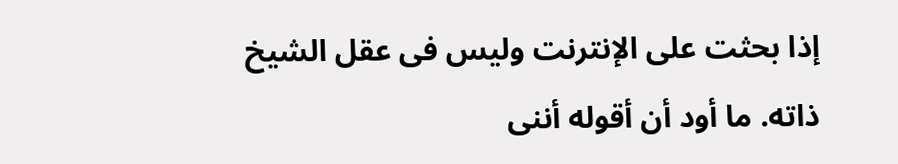إذا بحثت على الإنترنت وليس فى عقل الشيخ ذاته. ما أود أن أقوله أننى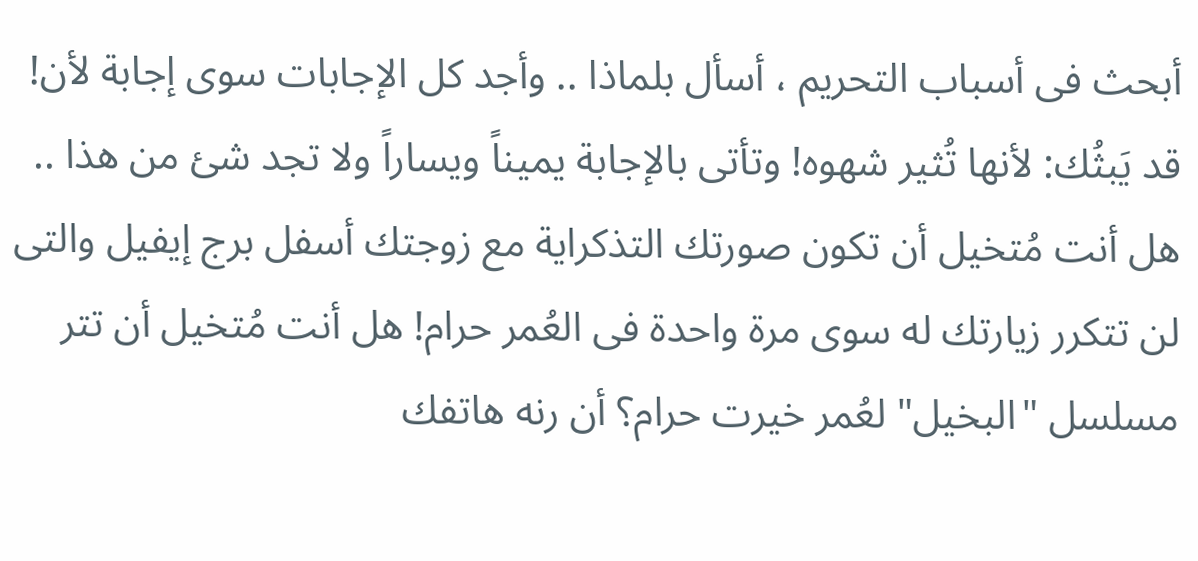أبحث فى أسباب التحريم ، أسأل بلماذا .. وأجد كل الإجابات سوى إجابة لأن!
قد يَبثُك: لأنها تُثير شهوه! وتأتى بالإجابة يميناً ويساراً ولا تجد شئ من هذا .. هل أنت مُتخيل أن تكون صورتك التذكراية مع زوجتك أسفل برج إيفيل والتى لن تتكرر زيارتك له سوى مرة واحدة فى العُمر حرام! هل أنت مُتخيل أن تتر مسلسل "البخيل" لعُمر خيرت حرام؟ أن رنه هاتفك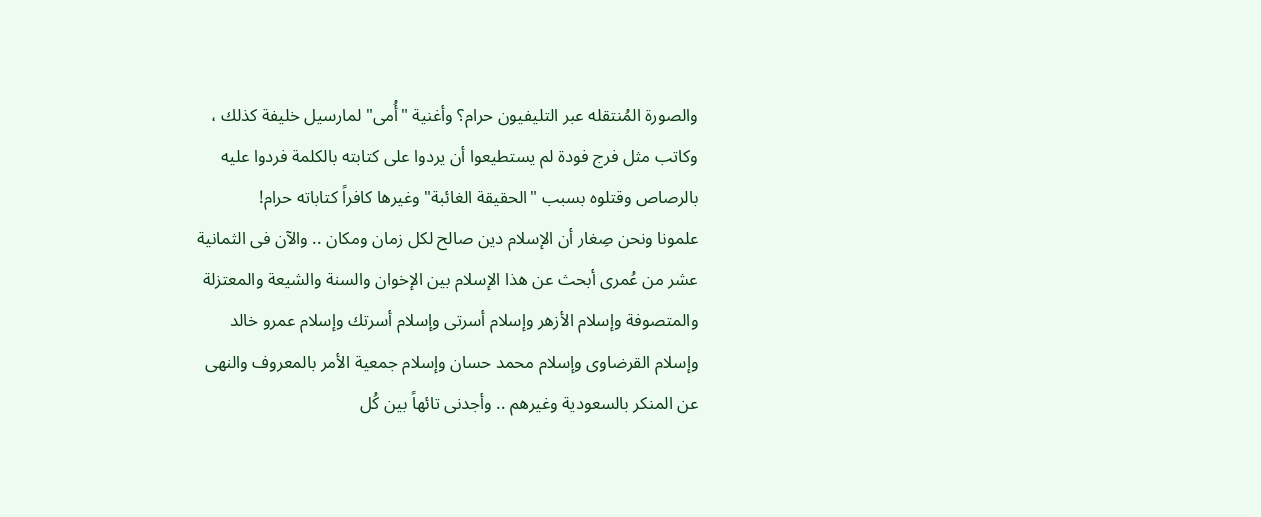والصورة المُنتقله عبر التليفيون حرام؟ وأغنية "أُمى" لمارسيل خليفة كذلك ، وكاتب مثل فرج فودة لم يستطيعوا أن يردوا على كتابته بالكلمة فردوا عليه بالرصاص وقتلوه بسبب "الحقيقة الغائبة" وغيرها كافراً كتاباته حرام!
علمونا ونحن صِغار أن الإسلام دين صالح لكل زمان ومكان .. والآن فى الثمانية عشر من عُمرى أبحث عن هذا الإسلام بين الإخوان والسنة والشيعة والمعتزلة والمتصوفة وإسلام الأزهر وإسلام أسرتى وإسلام أسرتك وإسلام عمرو خالد وإسلام القرضاوى وإسلام محمد حسان وإسلام جمعية الأمر بالمعروف والنهى عن المنكر بالسعودية وغيرهم .. وأجدنى تائهاً بين كُل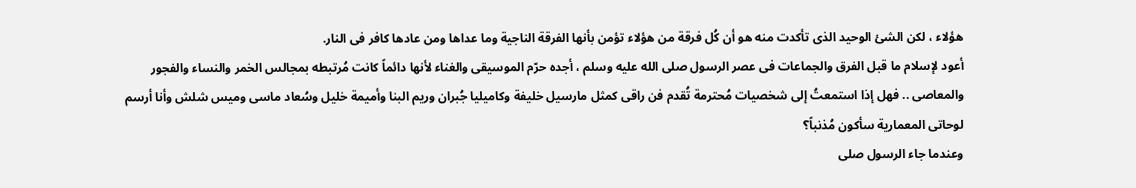هؤلاء ، لكن الشئ الوحيد الذى تأكدت منه هو أن كُل فرقة من هؤلاء تؤمن بأنها الفرقة الناجية وما عداها ومن عادها كافر فى النار.
أعود لإسلام ما قبل الفرق والجماعات فى عصر الرسول صلى الله عليه وسلم ، أجده حرّم الموسيقى والغناء لأنها دائماً كانت مُرتبطه بمجالس الخمر والنساء والفجور والمعاصى .. فهل إذا استمعتُ إلى شخصيات مُحترمة تُقدم فن راقى كمثل مارسيل خليفة وكاميليا جُبران وريم البنا وأميمة خليل وسُعاد ماسى وميس شلش وأنا أرسم لوحاتى المعمارية سأكون مُذنباً؟
وعندما جاء الرسول صلى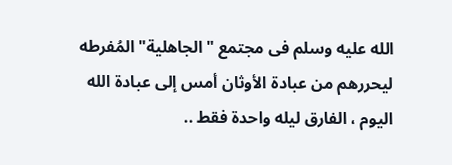الله عليه وسلم فى مجتمع "الجاهلية" المُفرطه ليحررهم من عبادة الأوثان أمس إلى عبادة الله اليوم ، الفارق ليله واحدة فقط ..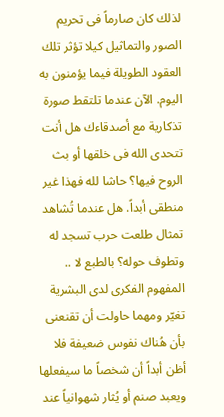لذلك كان صارماً فى تحريم الصور والتماثيل كيلا تؤثر تلك العقود الطويلة فيما يؤمنون به اليوم. الآن عندما تلتقط صورة تذكارية مع أصدقاءك هل أنت تتحدى الله فى خلقها أو بث الروح فيها؟ حاشا لله فهذا غير منطقى أبداً. هل عندما تُشاهد تمثال طلعت حرب تسجد له وتطوف حوله؟ بالطبع لا .. المفهوم الفكرى لدى البشرية تغيّر ومهما حاولت أن تقنعنى بأن هُناك نفوس ضعيفة فلا أظن أبداً أن شخصاً ما سيفعلها ويعبد صنم أو يُثار شهوانياً عند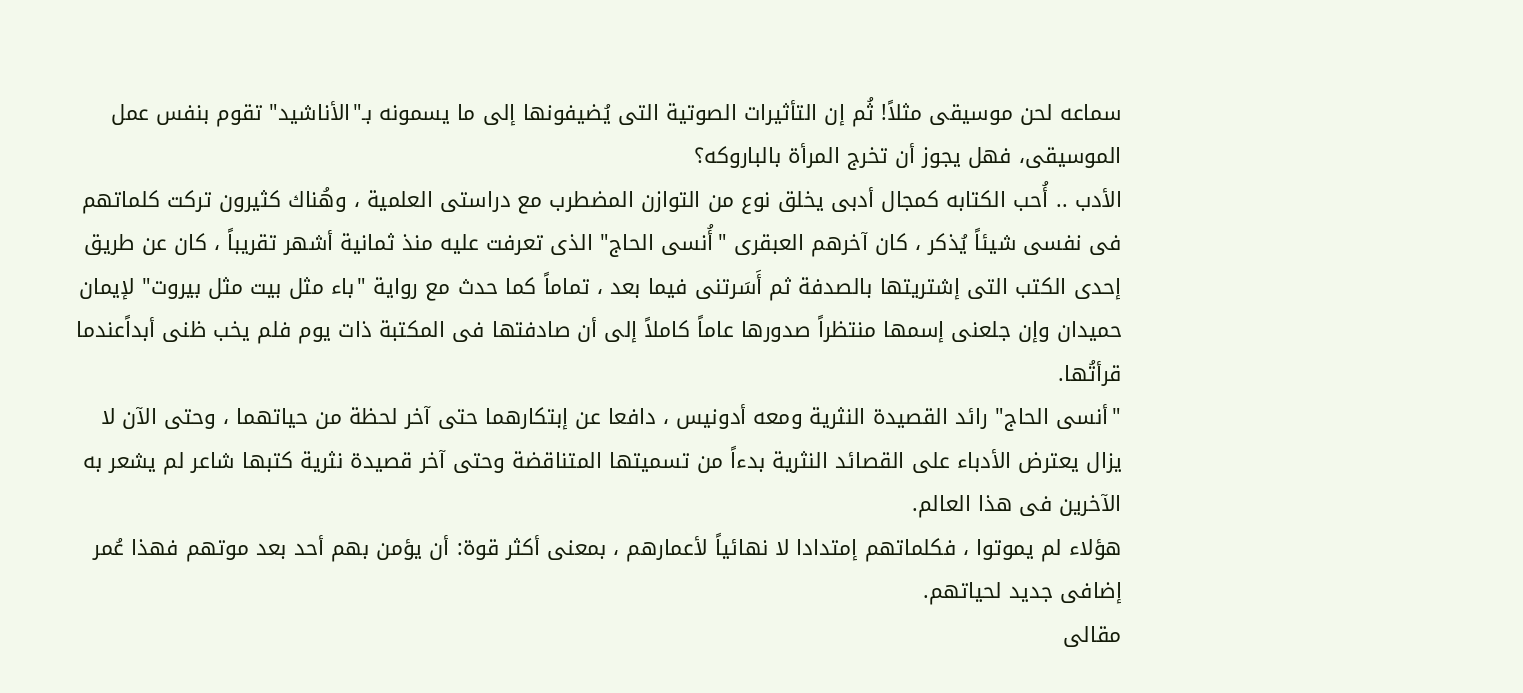سماعه لحن موسيقى مثلاً! ثُم إن التأثيرات الصوتية التى يُضيفونها إلى ما يسمونه بـ"الأناشيد" تقوم بنفس عمل الموسيقى، فهل يجوز أن تخرج المرأة بالباروكه؟
الأدب .. أُحب الكتابه كمجال أدبى يخلق نوع من التوازن المضطرب مع دراستى العلمية ، وهُناك كثيرون تركت كلماتهم فى نفسى شيئاً يُذكر ، كان آخرهم العبقرى "أُنسى الحاج" الذى تعرفت عليه منذ ثمانية أشهر تقريباً ، كان عن طريق إحدى الكتب التى إشتريتها بالصدفة ثم أَسَرتنى فيما بعد ، تماماً كما حدث مع رواية "باء مثل بيت مثل بيروت" لإيمان حميدان وإن جلعنى إسمها منتظراً صدورها عاماً كاملاً إلى أن صادفتها فى المكتبة ذات يوم فلم يخب ظنى أبداًعندما قرأتُها.
"أنسى الحاج" رائد القصيدة النثرية ومعه أدونيس ، دافعا عن إبتكارهما حتى آخر لحظة من حياتهما ، وحتى الآن لا يزال يعترض الأدباء على القصائد النثرية بدءاً من تسميتها المتناقضة وحتى آخر قصيدة نثرية كتبها شاعر لم يشعر به الآخرين فى هذا العالم.
هؤلاء لم يموتوا ، فكلماتهم إمتدادا لا نهائياً لأعمارهم ، بمعنى أكثر قوة: أن يؤمن بهم أحد بعد موتهم فهذا عُمر إضافى جديد لحياتهم.
مقالى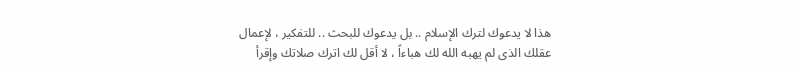هذا لا يدعوك لترك الإسلام .. بل يدعوك للبحث .. للتفكير ، لإعمال عقلك الذى لم يهبه الله لك هباءاً ، لا أقل لك اترك صلاتك وإقرأ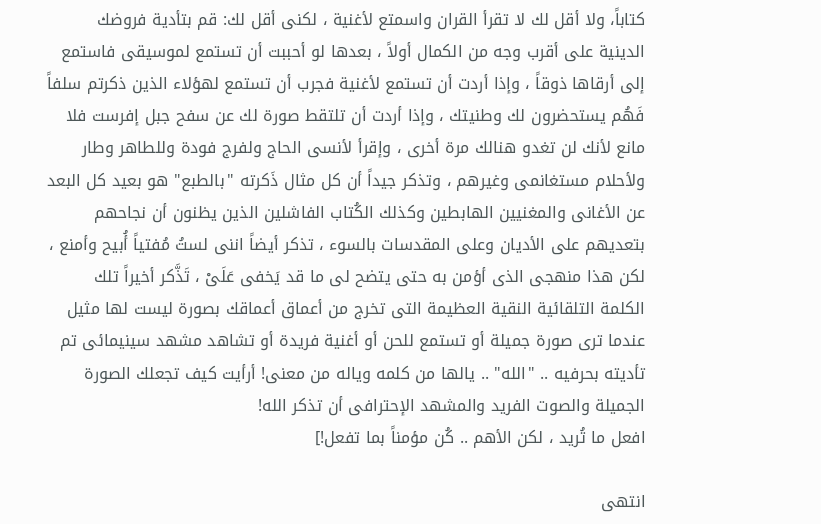كتاباً، ولا أقل لك لا تقرأ القران واسمتع لأغنية ، لكنى أقل لك: قم بتأدية فروضك الدينية على أقرب وجه من الكمال أولاً ، بعدها لو أحببت أن تستمع لموسيقى فاستمع إلى أرقاها ذوقاً ، وإذا أردت أن تستمع لأغنية فجرب أن تستمع لهؤلاء الذين ذكرتم سلفاً فَهُم يستحضرون لك وطنيتك ، وإذا أردت أن تلتقط صورة لك عن سفح جبل إفرست فلا مانع لأنك لن تغدو هنالك مرة أخرى ، وإقرأ لأنسى الحاج ولفرج فودة وللطاهر وطار ولأحلام مستغانمى وغيرهم ، وتذكر جيداً أن كل مثال ذَكرته "بالطبع" هو بعيد كل البعد عن الأغانى والمغنيين الهابطين وكذلك الكُتاب الفاشلين الذين يظنون أن نجاحهم بتعديهم على الأديان وعلى المقدسات بالسوء ، تذكر أيضاً اننى لستُ مُفتياً أُبيح وأمنع ، لكن هذا منهجى الذى أؤمن به حتى يتضح لى ما قد يَخفى عَلَىْ ، تَذَّكر أخيراً تلك الكلمة التلقائية النقية العظيمة التى تخرج من أعماق أعماقك بصورة ليست لها مثيل عندما ترى صورة جميلة أو تستمع للحن أو أغنية فريدة أو تشاهد مشهد سينيمائى تم تأديته بحرفيه .. "الله" .. يالها من كلمه وياله من معنى! أرأيت كيف تجعلك الصورة الجميلة والصوت الفريد والمشهد الإحترافى أن تذكر الله!
افعل ما تُريد ، لكن الأهم .. كُن مؤمناً بما تفعل!]

انتهى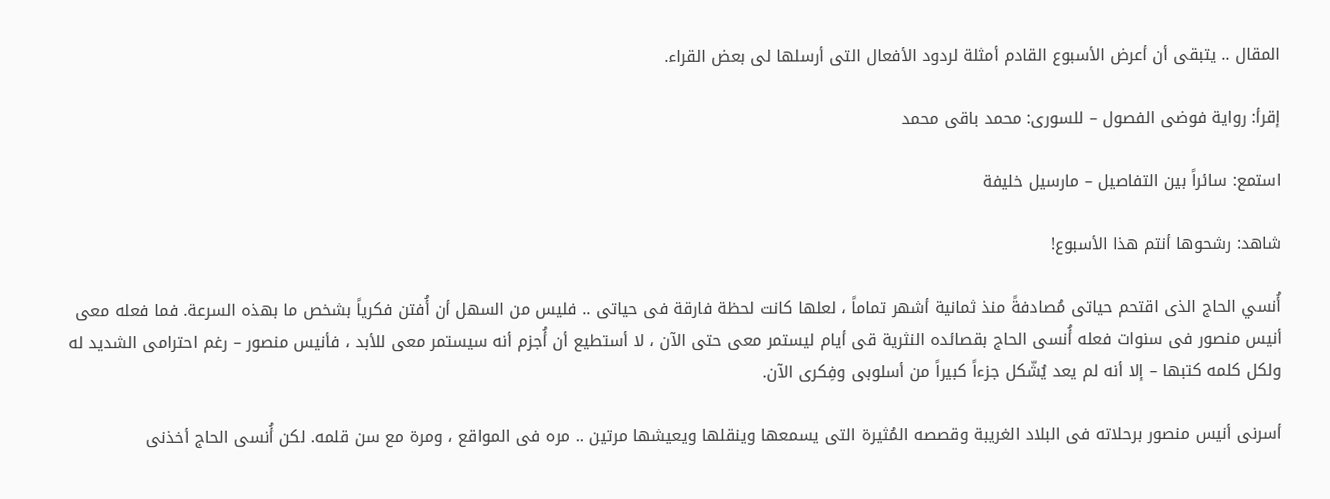المقال .. يتبقى أن أعرض الأسبوع القادم أمثلة لردود الأفعال التى أرسلها لى بعض القراء.

إقرأ: رواية فوضى الفصول – للسورى: محمد باقى محمد

استمع: سائراً بين التفاصيل – مارسيل خليفة

شاهد: رشحوها أنتم هذا الأسبوع!

أُنسي الحاج الذى اقتحم حياتى مُصادفةً منذ ثمانية أشهر تماماً ، لعلها كانت لحظة فارقة فى حياتى .. فليس من السهل أن أُفتن فكرياً بشخص ما بهذه السرعة. فما فعله معى أنيس منصور فى سنوات فعله أُنسى الحاج بقصائده النثرية قى أيام ليستمر معى حتى الآن ، لا أستطيع أن أُجزم أنه سيستمر معى للأبد ، فأنيس منصور – رغم احترامى الشديد له ولكل كلمه كتبها – إلا أنه لم يعد يُشّكل جزءاً كبيراً من أسلوبى وفِكرى الآن.

أسرنى أنيس منصور برحلاته فى البلاد الغريبة وقصصه المُثيرة التى يسمعها وينقلها ويعيشها مرتين .. مره فى المواقع ، ومرة مع سن قلمه. لكن أُنسى الحاج أخذنى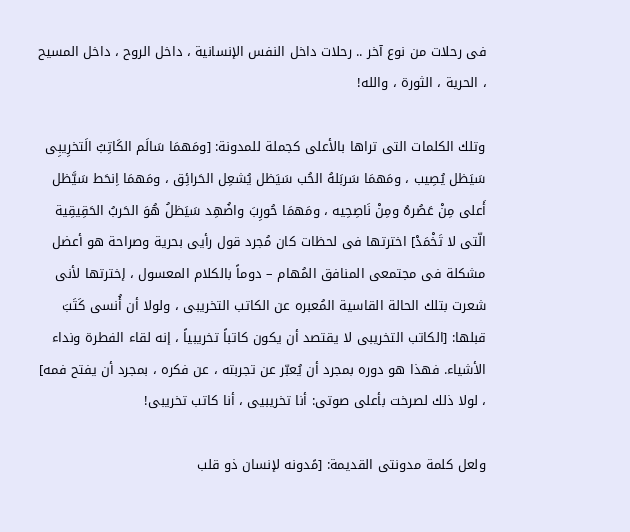فى رحلات من نوع آخر .. رحلات داخل النفس الإنسانية ، داخل الروح ، داخل المسيح ، الحرية ، الثورة ، والله!

وتلك الكلمات التى تراها بالأعلى كجملة للمدونة: [ومَهمَا سَالَم الكَاتِبُ الَتخرِيبِى سَيَظل يُصِيب ، ومَهمَا سَربَلهُ الحُب سَيَظل يُشعِل الحَرائِق ، ومَهمَا اِنحَط سَيَّظل أَعلى مِنْ عَصُرهُ ومِنْ نَاصِحِيه ، ومَهمَا حُورِبَ واضُهِد سَيَظلُ هُوَ الحَربُ الحَقِيقِية الّتى لا تَخْمَدْ] اخترتها فى لحظات كان مُجرد قول رأيى بحرية وصراحة هو أعضل مشكلة فى مجتمعى المنافق المُهام – دوماً بالكلام المعسول ، إخترتها لأنى شعرت بتلك الحالة القاسية المُعبره عن الكاتب التخريبى ، ولولا أن أُنسى كَتَبَ قبلها: [الكاتب التخريبى لا يقتصد أن يكون كاتباً تخريبياً ، إنه لقاء الفطرة ونداء الأشياء. فهذا هو دوره بمجرد أن يُعبّر عن تجربته ، عن فكره ، بمجرد أن يفتح فمه] ، لولا ذلك لصرخت بأعلى صوتى: أنا تخريبيى ، أنا كاتب تخريبى!

ولعل كلمة مدونتى القديمة: [مًدونه لإنسان ذو قلب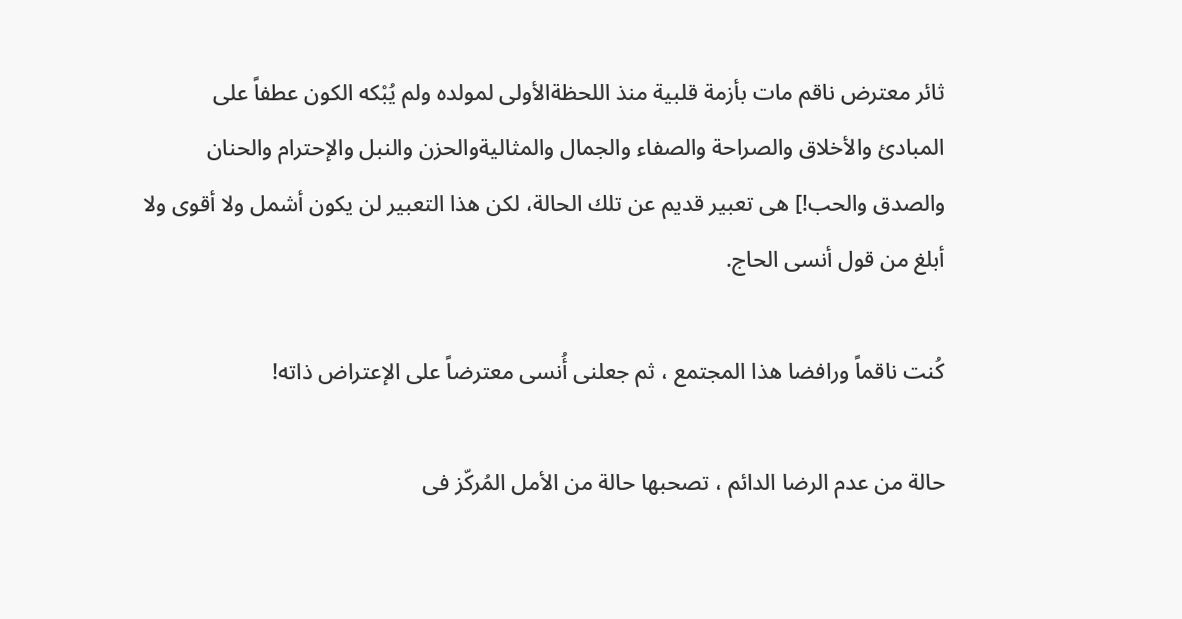ثائر معترض ناقم مات بأزمة قلبية منذ اللحظةالأولى لمولده ولم يُبْكه الكون عطفاً على المبادئ والأخلاق والصراحة والصفاء والجمال والمثاليةوالحزن والنبل والإحترام والحنان والصدق والحب!] هى تعبير قديم عن تلك الحالة، لكن هذا التعبير لن يكون أشمل ولا أقوى ولا أبلغ من قول أنسى الحاج.

كُنت ناقماً ورافضا هذا المجتمع ، ثم جعلنى أُنسى معترضاً على الإعتراض ذاته!

حالة من عدم الرضا الدائم ، تصحبها حالة من الأمل المُركّز فى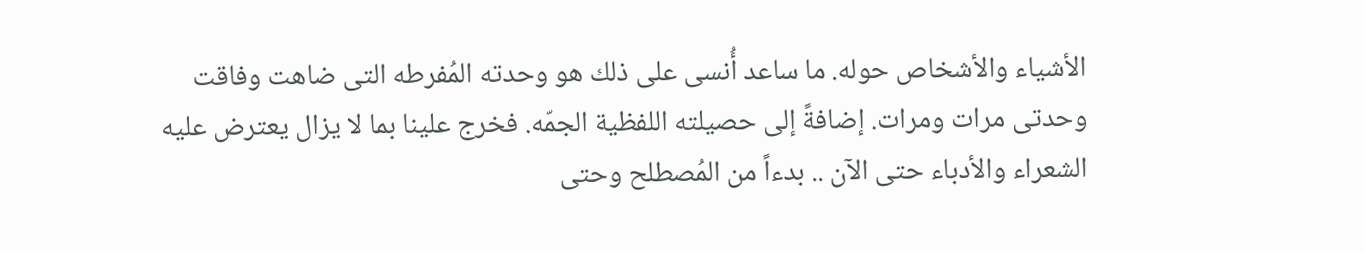الأشياء والأشخاص حوله. ما ساعد أُنسى على ذلك هو وحدته المُفرطه التى ضاهت وفاقت وحدتى مرات ومرات. إضافةً إلى حصيلته اللفظية الجمّه. فخرج علينا بما لا يزال يعترض عليه الشعراء والأدباء حتى الآن .. بدءاً من المُصطلح وحتى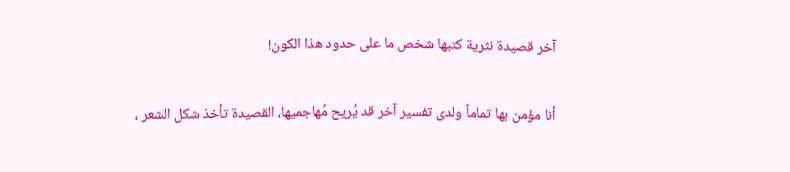آخر قصيدة نثرية كتبها شخص ما على حدود هذا الكون!

أنا مؤمن بها تماماً ولدى تفسير آخر قد يُريح مُهاجميها، القصيدة تأخذ شكل الشعر ،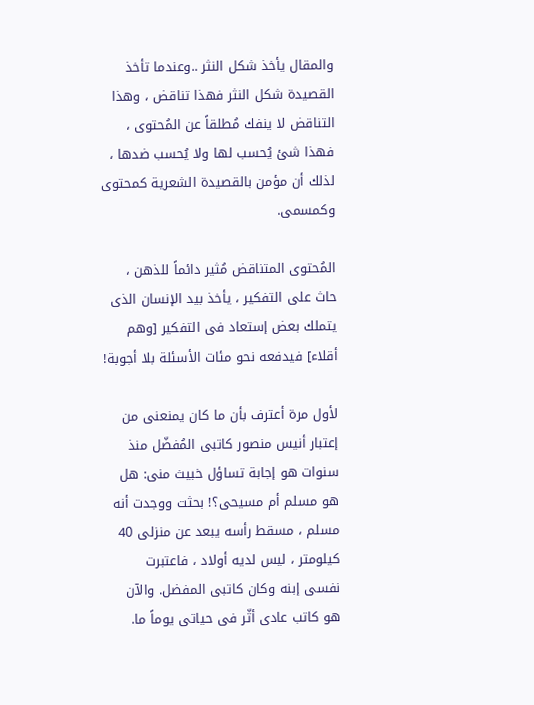والمقال يأخذ شكل النثر ..وعندما تأخذ القصيدة شكل النثر فهذا تناقض ، وهذا التناقض لا ينفك مُطلقاً عن المُحتوى ، فهذا شئ يُحسب لها ولا يُحسب ضدها ، لذلك أن مؤمن بالقصيدة الشعرية كمحتوى وكمسمى.

المُحتوى المتناقض مُثير دائماً للذهن ، حاث على التفكير ، يأخذ بيد الإنسان الذى يتملك بعض إستعاد فى التفكير [وهم أقلاء] فيدفعه نحو مئات الأسئلة بلا أجوبة!

لأول مرة أعترف بأن ما كان يمنعنى من إعتبار أنيس منصور كاتبى المُفضّل منذ سنوات هو إجابة تساؤل خبيث منى: هل هو مسلم أم مسيحى؟! بحثت ووجدت أنه مسلم ، مسقط رأسه يبعد عن منزلى 40 كيلومتر ، ليس لديه أولاد ، فاعتبرت نفسى إبنه وكان كاتبى المفضل. والآن هو كاتب عادى أثّر فى حياتى يوماً ما.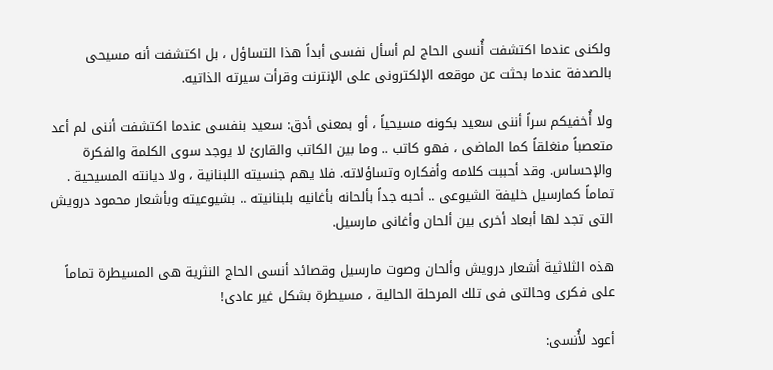ولكنى عندما اكتشفت أُنسى الحاج لم أسأل نفسى أبداً هذا التساؤل ، بل اكتشفت أنه مسيحى بالصدفة عندما بحثت عن موقعه الإلكترونى على الإنترنت وقرأت سيرته الذاتيه.

ولا أُخفيكم سراً أننى سعيد بكونه مسيحياً ، أو بمعنى أدق: سعيد بنفسى عندما اكتشفت أننى لم أعد متعصباً منغلقاً كما الماضى ، فهو كاتب .. وما بين الكاتب والقارئ لا يوجد سوى الكلمة والفكرة والإحساس. وقد أحببت كلامه وأفكاره وتساؤلاته. فلا يهم جنسيته اللبنانية ، ولا ديانته المسيحية . تماماً كمارسيل خليفة الشيوعى .. أحبه جداً بألحانه بأغانيه بلبنانيته .. بشيوعيته وبأشعار محمود درويش التى تجد لها أبعاد أخرى بين ألحان وأغانى مارسيل.

هذه الثلاثية أشعار درويش وألحان وصوت مارسيل وقصائد أنسى الحاج النثرية هى المسيطرة تماماً على فكرى وحالتى فى تلك المرحلة الحالية ، مسيطرة بشكل غير عادى!

أعود لأُنسى: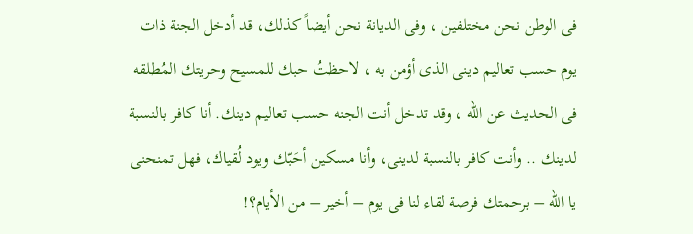فى الوطن نحن مختلفين ، وفى الديانة نحن أيضاً كذلك، قد أدخل الجنة ذات يوم حسب تعاليم دينى الذى أؤمن به ، لاحظتُ حبك للمسيح وحريتك المُطلقه فى الحديث عن الله ، وقد تدخل أنت الجنه حسب تعاليم دينك. أنا كافر بالنسبة لدينك .. وأنت كافر بالنسبة لدينى، وأنا مسكين أحَبّك ويود لُقياك، فهل تمنحنى يا الله – برحمتك فرصة لقاء لنا فى يوم – أخير – من الأيام؟!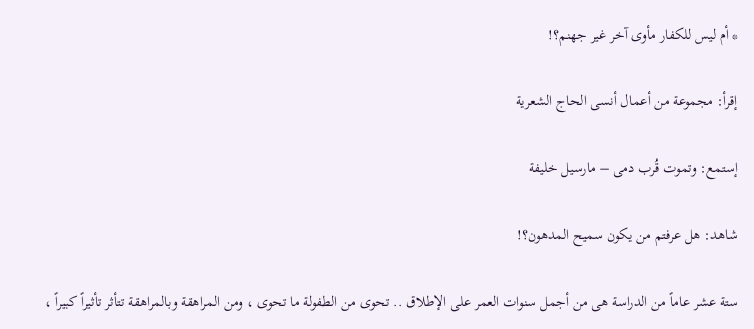* أم ليس للكفار مأوى آخر غير جهنم؟!

إقرأ: مجموعة من أعمال أنسى الحاج الشعرية

إستمع: وتموت قُرب دمى – مارسيل خليفة

شاهد: هل عرفتم من يكون سميح المدهون؟!

ستة عشر عاماً من الدراسة هى من أجمل سنوات العمر على الإطلاق .. تحوى من الطفولة ما تحوى ، ومن المراهقة وبالمراهقة تتأثر تأثيراً كبيراً ،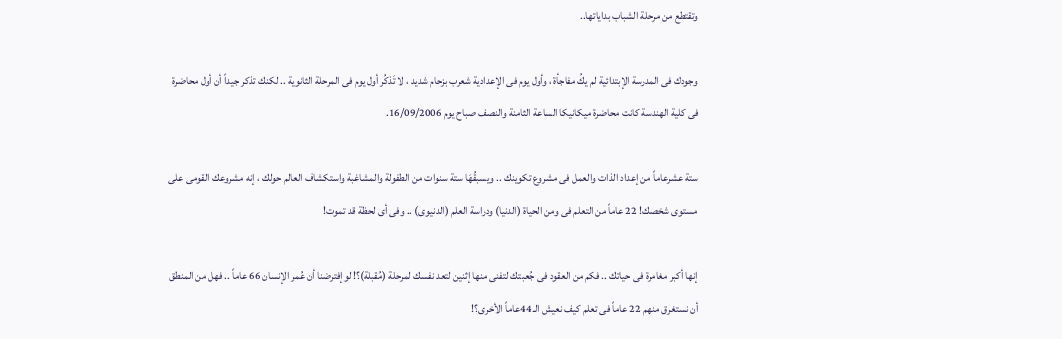وتقتطع من مرحلة الشباب بداياتها..

وجودك فى المدرسة الإبتدائية لم يكُ مفاجأة ، وأول يوم فى الإعدادية شعرب بزحام شديد ، لا تَذكُر أول يوم فى المرحلة الثانوية .. لكنك تذكر جيداً أن أول محاضرة فى كلية الهندسة كانت محاضرة ميكانيكا الساعة الثامنة والنصف صباح يوم 16/09/2006.

ستة عشرعاماً من إعداد الذات والعمل فى مشروع تكوينك .. ويسبقُهَا ستة سنوات من الطفولة والمشاغبة واستكشاف العالم حولك ، إنه مشروعك القومى على مستوى شخصك! 22 عاماً من التعلم فى ومن الحياة (الدنيا) ودراسة العلم (الدنيوى) .. وفى أى لحظة قد تموت!

إنها أكبر مغامرة فى حياتك .. فكم من العقود فى جُعبتك لتفنى منها إثنين لتعد نفسك لمرحلة (مُقبلة)؟! لوإفترضنا أن عُمر الإنسان 66 عاماً .. فهل من المنطق أن نستغرق منهم 22 عاماً فى تعلم كيف نعيش الـ 44عاماً الأخرى؟!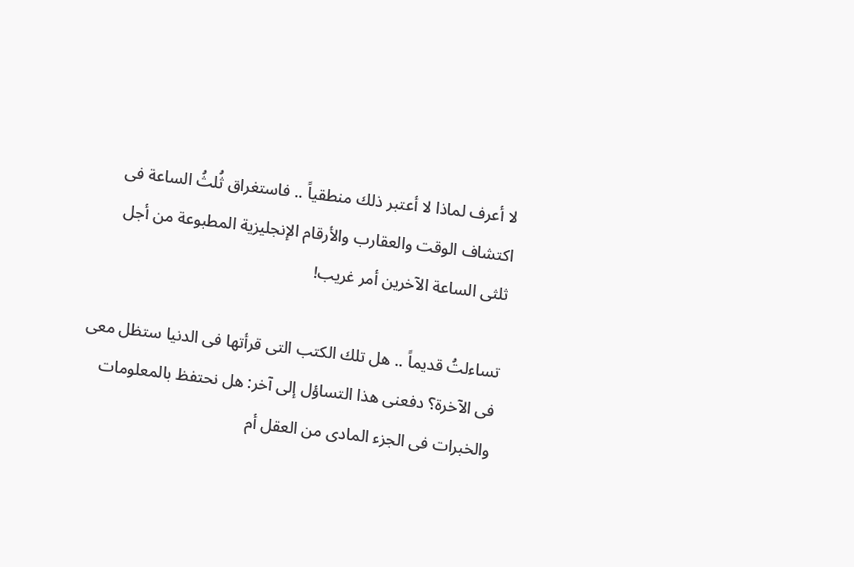لا أعرف لماذا لا أعتبر ذلك منطقياً .. فاستغراق ثُلثُ الساعة فى اكتشاف الوقت والعقارب والأرقام الإنجليزية المطبوعة من أجل ثلثى الساعة الآخرين أمر غريب!

تساءلتُ قديماً .. هل تلك الكتب التى قرأتها فى الدنيا ستظل معى فى الآخرة؟ دفعنى هذا التساؤل إلى آخر: هل نحتفظ بالمعلومات والخبرات فى الجزء المادى من العقل أم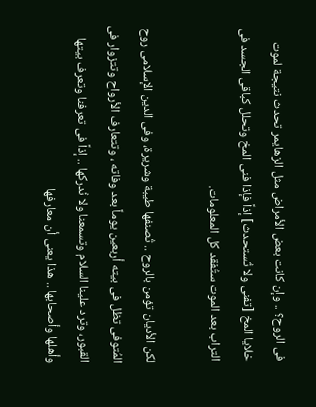فى الروح؟ .. وإن كانت بعض الأمراض مثل الزهايمر تحدث نتيجة لموت خلايا المخ [تفنى ولا تُستحدث] إذاً فإذا فنى المخ وتحلل كباقى الجسد فى التراب بعد الموت ستُفقد كل المعلومات.

لكن الأديان تؤمن بالروح .. تُصنفها طيبة وشريرة، وفى الدين الإسلامى روح المُتوفى تظل فى بيته أربعين يوماً بعد وفاته ، وتتعارف الأرواح وتتزوار فى القبور، وترد علينا السلام وتسمعنا ولا نُدركها .. إذاً فى تعرفنا وتعرف بيتها وأهلها وأصحابها .. هذا يعنى أن معارفها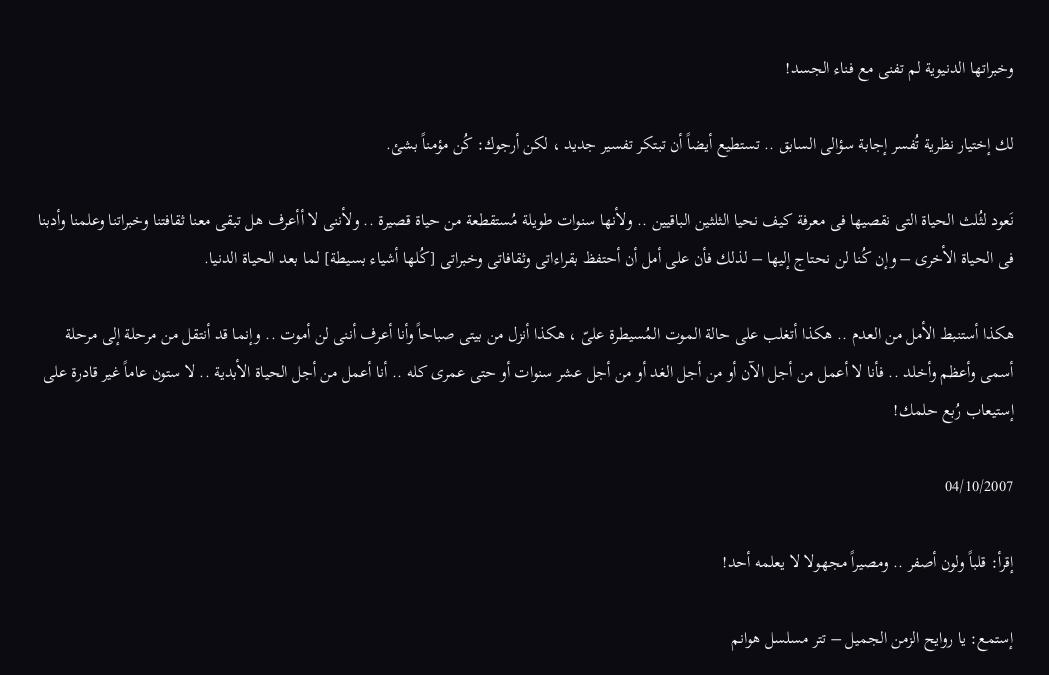وخبراتها الدنيوية لم تفنى مع فناء الجسد!

لك إختيار نظرية تُفسر إجابة سؤالى السابق .. تستطيع أيضاً أن تبتكر تفسير جديد ، لكن أرجوك: كُن مؤمناً بشئ.

نَعود لثُلث الحياة التى نقصيها فى معرفة كيف نحيا الثلثين الباقيين .. ولأنها سنوات طويلة مُستقطعة من حياة قصيرة .. ولأننى لا أأعرف هل تبقى معنا ثقافتنا وخبراتنا وعلمنا وأدبنا فى الحياة الأخرى – وإن كُنا لن نحتاج إليها – لذلك فأن على أمل أن أحتفظ بقراءاتى وثقافاتى وخبراتى [كُلها أشياء بسيطة] لما بعد الحياة الدنيا.

هكذا أستنبط الأمل من العدم .. هكذا أتغلب على حالة الموت المُسيطرة علىّ ، هكذا أنزل من بيتى صباحاً وأنا أعرف أننى لن أموت .. وإنما قد أنتقل من مرحلة إلى مرحلة أسمى وأعظم وأخلد .. فأنا لا أعمل من أجل الآن أو من أجل الغد أو من أجل عشر سنوات أو حتى عمرى كله .. أنا أعمل من أجل الحياة الأبدية .. لا ستون عاماً غير قادرة على إستيعاب رُبع حلمك!

04/10/2007

إقرأ: قلباً ولون أصفر .. ومصيراً مجهولا لا يعلمه أحد!

إستمع: يا روايح الزمن الجميل – تتر مسلسل هوانم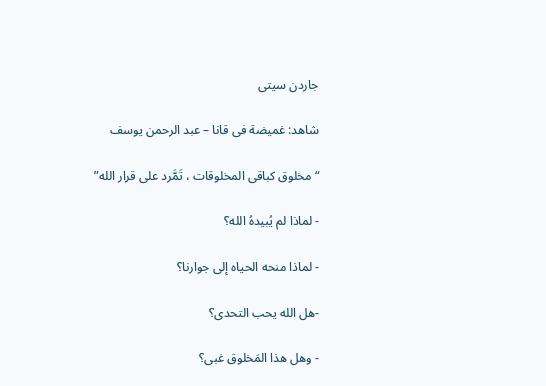جاردن سيتى

شاهد: غميضة فى قانا – عبد الرحمن يوسف

“مخلوق كباقى المخلوقات ، تَمَّرد على قرار الله”

- لماذا لم يُبيدهُ الله؟

- لماذا منحه الحياه إلى جوارنا؟

-هل الله يحب التحدى؟

- وهل هذا المَخلوق غبى؟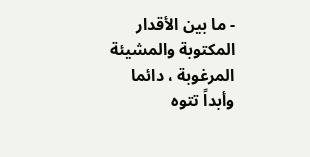- ما بين الأقدار المكتوبة والمشيئة المرغوبة ، دائما وأبداً تتوه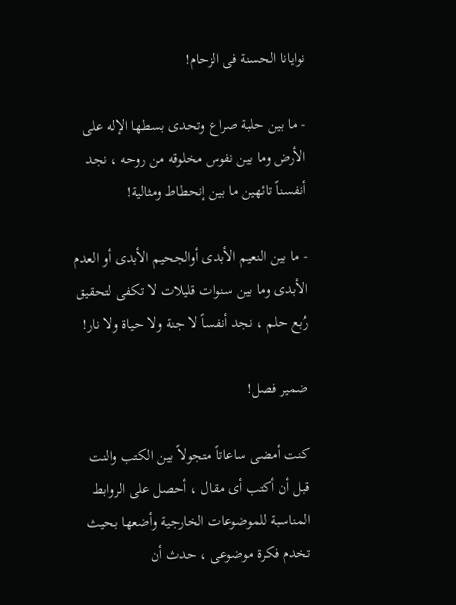نوايانا الحسنة فى الزحام!

- ما بين حلبة صراع وتحدى بسطها الإله على الأرض وما بين نفوس مخلوقه من روحه ، نجد أنفسناً تائهين ما بين إنحطاط ومثالية!

- ما بين النعيم الأبدى أوالجحيم الأبدى أو العدم الأبدى وما بين سنوات قليلات لا تكفى لتحقيق رُبع حلم ، نجد أنفساً لا جنة ولا حياة ولا نار!

ضمير فصل!

كنت أمضى ساعاتاً متجولاً بين الكتب والنت قبل أن أكتب أى مقال ، أحصل على الروابط المناسبة للموضوعات الخارجية وأضعها بحيث تخدم فكرة موضوعى ، حدث أن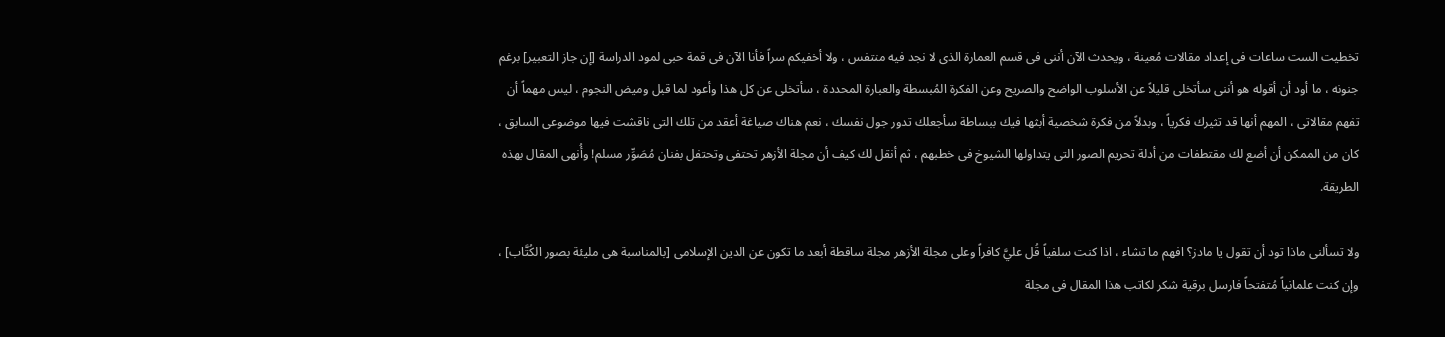تخطيت الست ساعات فى إعداد مقالات مُعينة ، ويحدث الآن أننى فى قسم العمارة الذى لا نجد فيه منتفس ، ولا أخفيكم سراً فأنا الآن فى قمة حبى لمود الدراسة [إن جاز التعبير] برغم جنونه ، ما أود أن أقوله هو أننى سأتخلى قليلاً عن الأسلوب الواضح والصريح وعن الفكرة المُبسطة والعبارة المحددة ، سأتخلى عن كل هذا وأعود لما قبل وميض النجوم ، ليس مهماً أن تفهم مقالاتى ، المهم أنها قد تثيرك فكرياً ، وبدلاً من فكرة شخصية أبثها فيك ببساطة سأجعلك تدور جول نفسك ، نعم هناك صياغة أعقد من تلك التى ناقشت فيها موضوعى السابق ، كان من الممكن أن أضع لك مقتطفات من أدلة تحريم الصور التى يتداولها الشيوخ فى خطبهم ، ثم أنقل لك كيف أن مجلة الأزهر تحتفى وتحتفل بفنان مُصَوِّر مسلم! وأُنهى المقال بهذه الطريقة.

ولا تسألنى ماذا تود أن تقول يا مادز؟ افهم ما تشاء ، اذا كنت سلفياً قُل عليَّ كافراً وعلى مجلة الأزهر مجلة ساقطة أبعد ما تكون عن الدين الإسلامى [بالمناسبة هى مليئة بصور الكُتَّاب] ، وإن كنت علمانياً مُتفتحاً فارسل برقية شكر لكاتب هذا المقال فى مجلة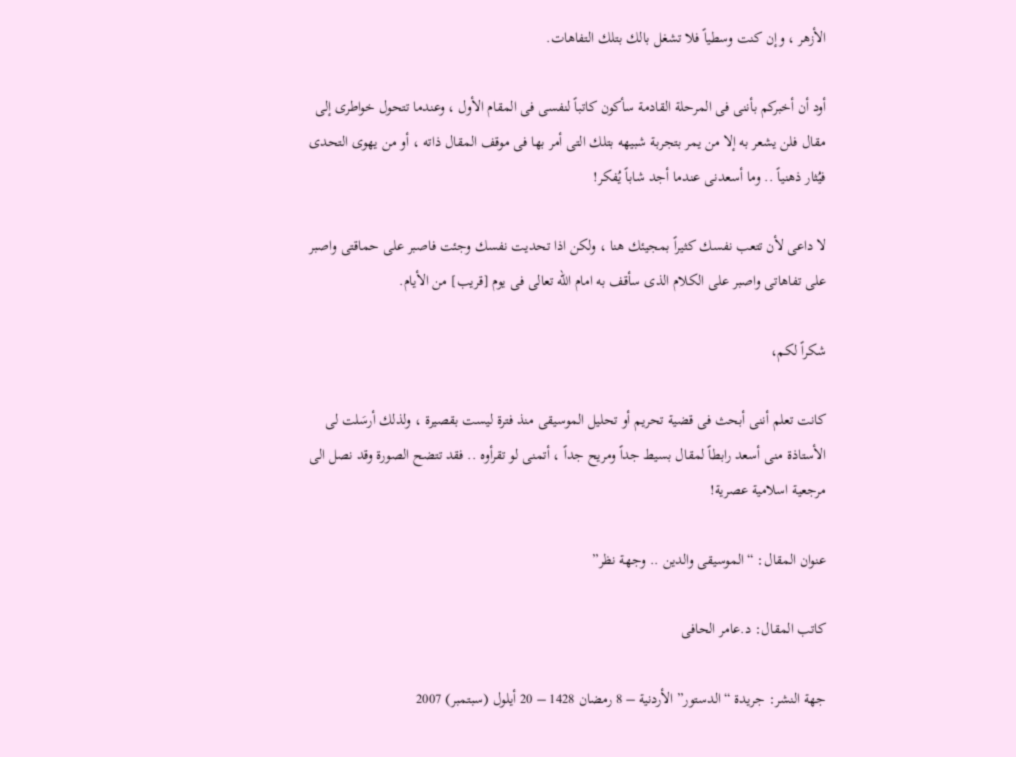الأزهر ، وإن كنت وسطياً فلا تشغل بالك بتلك التفاهات.

أود أن أخبركم بأننى فى المرحلة القادمة سأكون كاتباً لنفسى فى المقام الأول ، وعندما تتحول خواطرى إلى مقال فلن يشعر به إلا من يمر بتجربة شبيهه بتلك التى أمر بها فى موقف المقال ذاته ، أو من يهوى التحدى فيُثار ذهنياً .. وما أسعدنى عندما أجد شاباً يُفكر!

لا داعى لأن تتعب نفسك كثيراً بمجيئك هنا ، ولكن اذا تحديت نفسك وجئت فاصبر على حماقتى واصبر على تفاهاتى واصبر على الكلام الذى سأقف به امام الله تعالى فى يوم [قريب] من الأيام.

شكراً لكم،

كانت تعلم أننى أبحث فى قضية تحريم أو تحليل الموسيقى منذ فترة ليست بقصيرة ، ولذلك أرسَلت لى الأستاذة منى أسعد رابطاً لمقال بسيط جداً ومريح جداً ، أتمنى لو تقرأوه .. فقد تتضح الصورة وقد نصل الى مرجعية اسلامية عصرية!

عنوان المقال: “الموسيقى والدين .. وجهة نظر”

كاتب المقال: د.عامر الحافى

جهة النشر: جريدة “الدستور” الأردنية – 8 رمضان 1428 – 20 أيلول (سبتمبر) 2007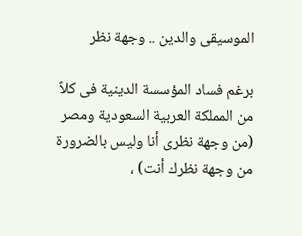الموسيقى والدين .. وجهة نظر

برغم فساد المؤسسة الدينية فى كلاً من المملكة العربية السعودية ومصر (من وجهة نظرى أنا وليس بالضرورة من وجهة نظرك أنت) ،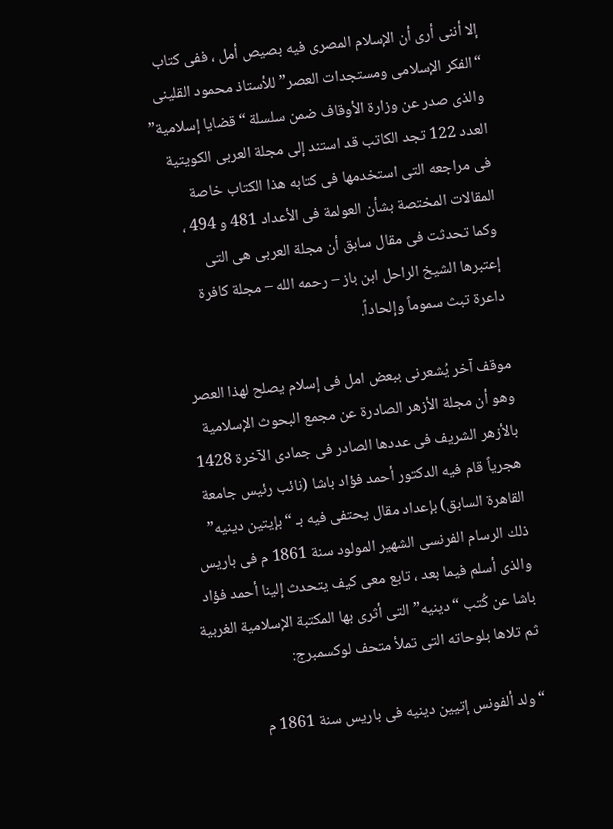إلا أننى أرى أن الإسلام المصرى فيه بصيص أمل ، ففى كتاب “الفكر الإسلامى ومستجدات العصر” للأستاذ محمود القلينى والذى صدر عن وزارة الأوقاف ضمن سلسلة “قضايا إسلامية” العدد 122 تجد الكاتب قد استند إلى مجلة العربى الكويتية فى مراجعه التى استخدمها فى كتابه هذا الكتاب خاصة المقالات المختصة بشأن العولمة فى الأعداد 481 و 494 ، وكما تحدثت فى مقال سابق أن مجلة العربى هى التى إعتبرها الشيخ الراحل ابن باز – رحمه الله – مجلة كافرة داعرة تبث سموماً وإلحاداً.

موقف آخر يُشعرنى ببعض امل فى إسلام يصلح لهذا العصر وهو أن مجلة الأزهر الصادرة عن مجمع البحوث الإسلامية بالأزهر الشريف فى عددها الصادر فى جمادى الآخرة 1428 هجرياً قام فيه الدكتور أحمد فؤاد باشا (نائب رئيس جامعة القاهرة السابق) بإعداد مقال يحتفى فيه بـ “بإيتين دينيه” ذلك الرسام الفرنسى الشهير المولود سنة 1861 م فى باريس والذى أسلم فيما بعد ، تابع معى كيف يتحدث إلينا أحمد فؤاد باشا عن كُتب “دينيه” التى أثرى بها المكتبة الإسلامية الغربية ثم تلاها بلوحاته التى تملأ متحف لوكسمبرج:

“ولد ألفونس إتيين دينيه فى باريس سنة 1861 م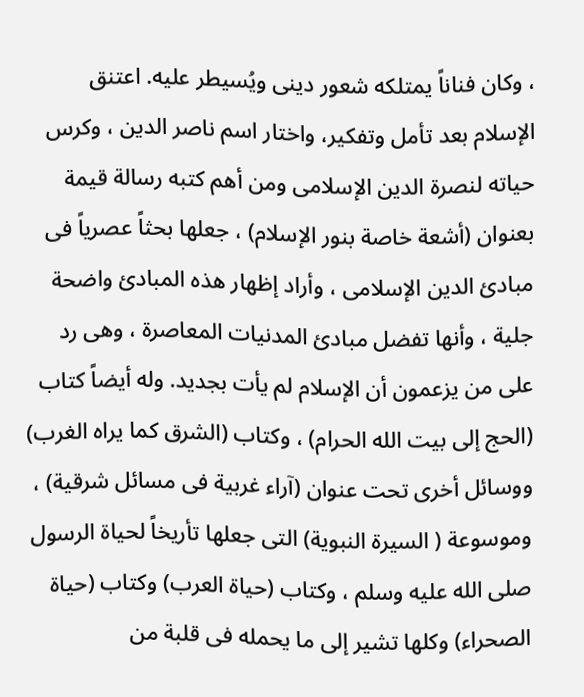، وكان فناناً يمتلكه شعور دينى ويُسيطر عليه. اعتنق الإسلام بعد تأمل وتفكير، واختار اسم ناصر الدين ، وكرس حياته لنصرة الدين الإسلامى ومن أهم كتبه رسالة قيمة بعنوان (أشعة خاصة بنور الإسلام) ، جعلها بحثاً عصرياً فى مبادئ الدين الإسلامى ، وأراد إظهار هذه المبادئ واضحة جلية ، وأنها تفضل مبادئ المدنيات المعاصرة ، وهى رد على من يزعمون أن الإسلام لم يأت بجديد. وله أيضاً كتاب (الحج إلى بيت الله الحرام) ، وكتاب (الشرق كما يراه الغرب) ووسائل أخرى تحت عنوان (آراء غربية فى مسائل شرقية) ، وموسوعة ( السيرة النبوية) التى جعلها تأريخاً لحياة الرسول صلى الله عليه وسلم ، وكتاب (حياة العرب) وكتاب (حياة الصحراء) وكلها تشير إلى ما يحمله فى قلبة من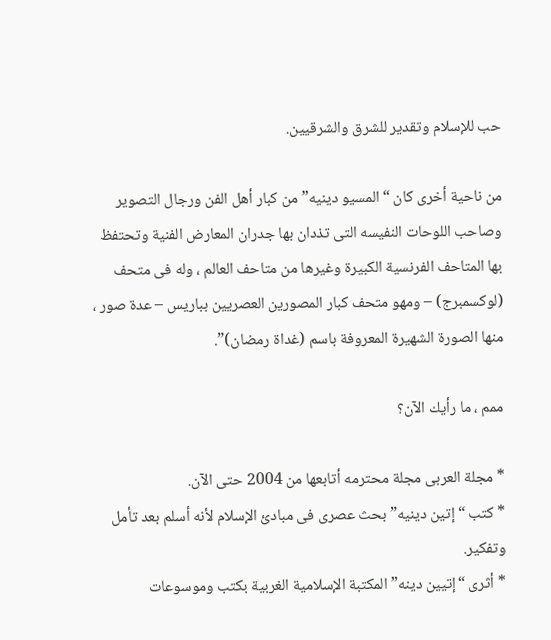حب للإسلام وتقدير للشرق والشرقيين.

من ناحية أخرى كان “المسيو دينيه” من كبار أهل الفن ورجال التصوير وصاحب اللوحات النفيسه التى تذدان بها جدران المعارض الفنية وتحتفظ بها المتاحف الفرنسية الكبيرة وغيرها من متاحف العالم ، وله فى متحف (لوكسمبرج) – ومهو متحف كبار المصورين العصريين بباريس – عدة صور ، منها الصورة الشهيرة المعروفة باسم (غداة رمضان)”.

ممم ، ما رأيك الآن؟

* مجلة العربى مجلة محترمه أتابعها من 2004 حتى الآن.
* كتب “إتين دينيه” بحث عصرى فى مبادئ الإسلام لأنه أسلم بعد تأمل وتفكير.
* أثرى “إتيين دينه” المكتبة الإسلامية الغربية بكتب وموسوعات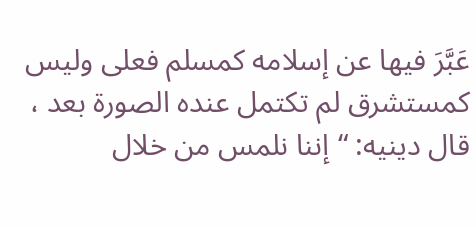عَبَّرَ فيها عن إسلامه كمسلم فعلى وليس كمستشرق لم تكتمل عنده الصورة بعد ، قال دينيه: “إننا نلمس من خلال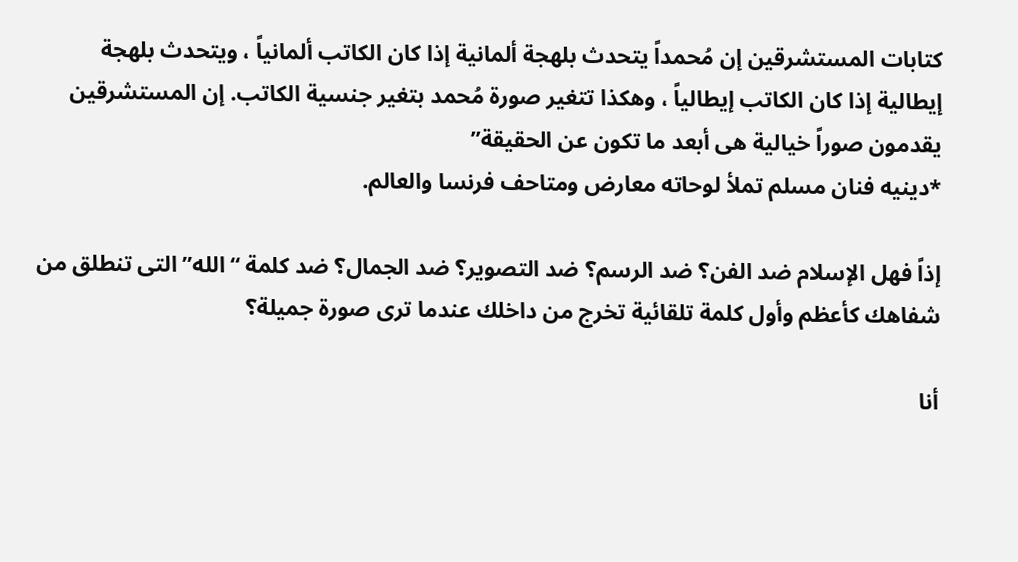كتابات المستشرقين إن مُحمداً يتحدث بلهجة ألمانية إذا كان الكاتب ألمانياً ، ويتحدث بلهجة إيطالية إذا كان الكاتب إيطالياً ، وهكذا تتغير صورة مُحمد بتغير جنسية الكاتب. إن المستشرقين يقدمون صوراً خيالية هى أبعد ما تكون عن الحقيقة”
*دينيه فنان مسلم تملأ لوحاته معارض ومتاحف فرنسا والعالم.

إذاً فهل الإسلام ضد الفن؟ ضد الرسم؟ ضد التصوير؟ ضد الجمال؟ ضد كلمة “الله” التى تنطلق من شفاهك كأعظم وأول كلمة تلقائية تخرج من داخلك عندما ترى صورة جميلة؟

أنا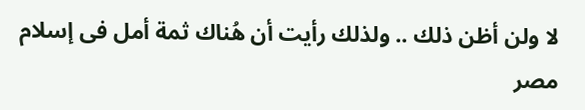لا ولن أظن ذلك .. ولذلك رأيت أن هُناك ثمة أمل فى إسلام مصر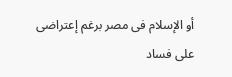أو الإسلام فى مصر برغم إعتراضى على فساد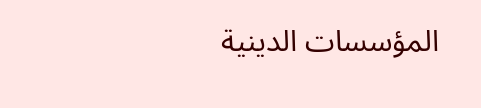المؤسسات الدينية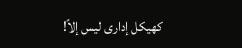كهيكل إدارى ليس إلاً!